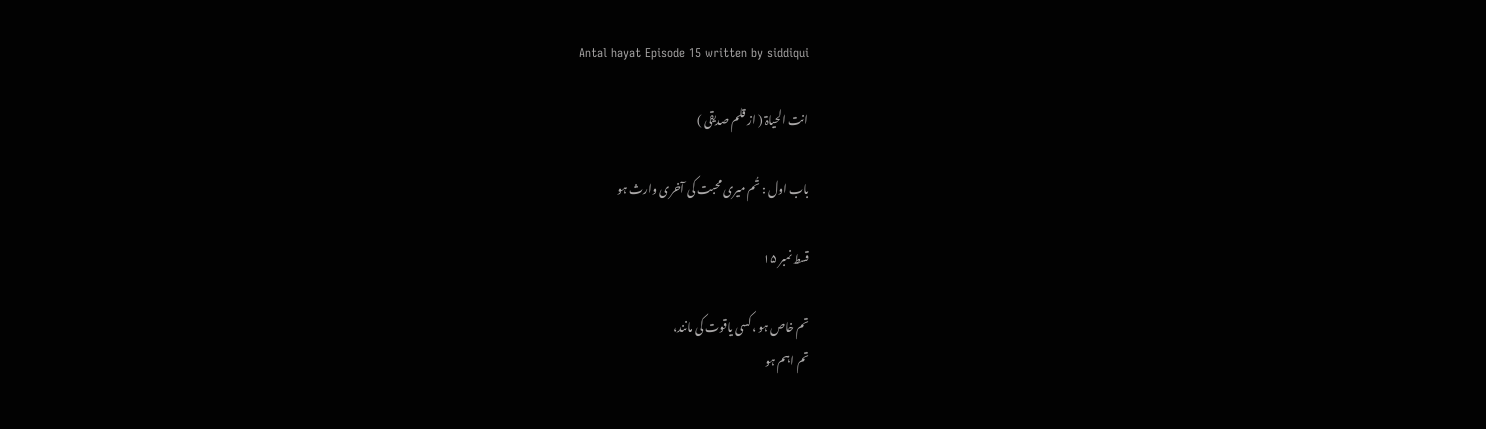Antal hayat Episode 15 written by siddiqui

انت الحیاۃ ( از قلم صدیقی )

باب اول : تُم میری محبت کی آخری وارث ہو

قسط نمبر ۱۵

تم خاص ہو ،کسی یاقوت کی مانند،
تم اہم ہو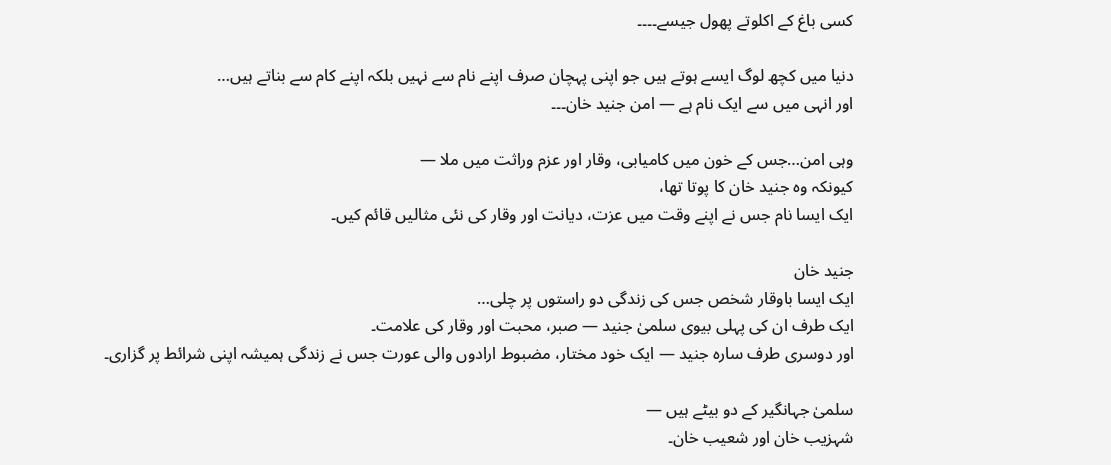کسی باغ کے اکلوتے پھول جیسے۔۔۔۔

دنیا میں کچھ لوگ ایسے ہوتے ہیں جو اپنی پہچان صرف اپنے نام سے نہیں بلکہ اپنے کام سے بناتے ہیں…
اور انہی میں سے ایک نام ہے — امن جنید خان۔۔۔

وہی امن…جس کے خون میں کامیابی، وقار اور عزم وراثت میں ملا —
کیونکہ وہ جنید خان کا پوتا تھا،
ایک ایسا نام جس نے اپنے وقت میں عزت، دیانت اور وقار کی نئی مثالیں قائم کیں۔

جنید خان
ایک ایسا باوقار شخص جس کی زندگی دو راستوں پر چلی…
ایک طرف ان کی پہلی بیوی سلمیٰ جنید — صبر، محبت اور وقار کی علامت۔
اور دوسری طرف سارہ جنید — ایک خود مختار، مضبوط ارادوں والی عورت جس نے زندگی ہمیشہ اپنی شرائط پر گزاری۔

سلمیٰ جہانگیر کے دو بیٹے ہیں —
شہزیب خان اور شعیب خان۔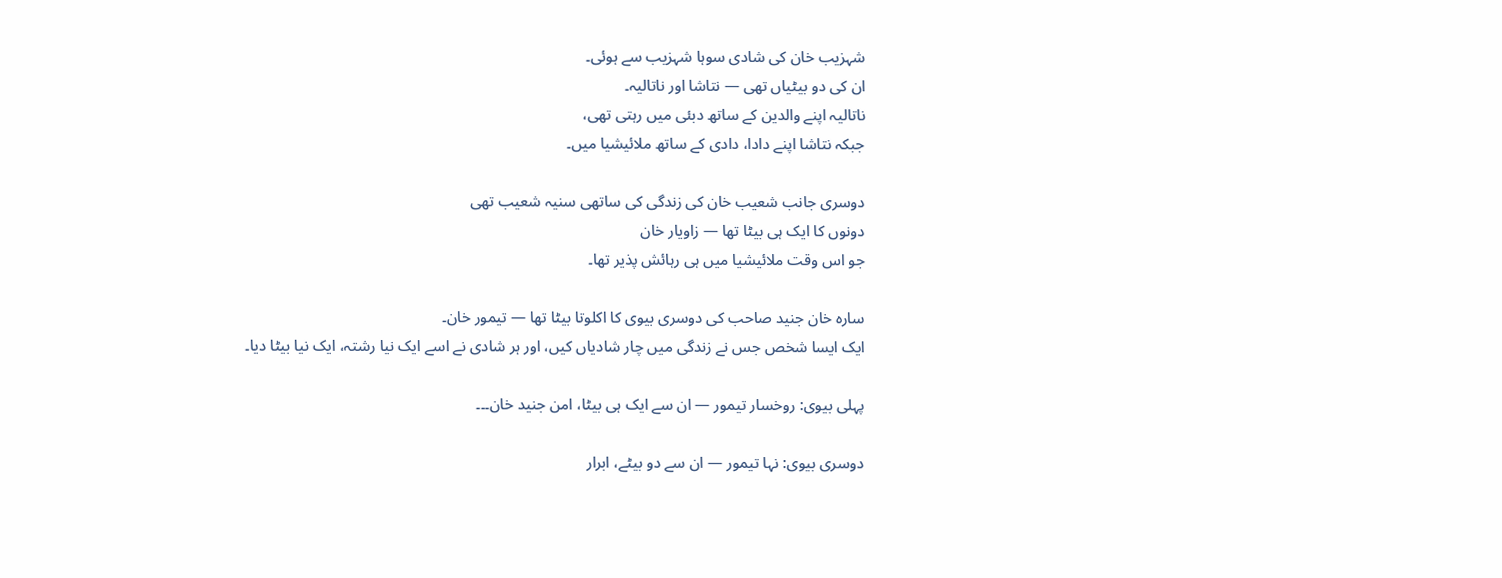شہزیب خان کی شادی سوہا شہزیب سے ہوئی۔
ان کی دو بیٹیاں تھی — نتاشا اور ناتالیہ۔
ناتالیہ اپنے والدین کے ساتھ دبئی میں رہتی تھی،
جبکہ نتاشا اپنے دادا، دادی کے ساتھ ملائیشیا میں۔

دوسری جانب شعیب خان کی زندگی کی ساتھی سنیہ شعیب تھی
دونوں کا ایک ہی بیٹا تھا — زاویار خان
جو اس وقت ملائیشیا میں ہی رہائش پذیر تھا۔

سارہ خان جنید صاحب کی دوسری بیوی کا اکلوتا بیٹا تھا — تیمور خان۔
ایک ایسا شخص جس نے زندگی میں چار شادیاں کیں، اور ہر شادی نے اسے ایک نیا رشتہ، ایک نیا بیٹا دیا۔

پہلی بیوی: روخسار تیمور — ان سے ایک ہی بیٹا، امن جنید خان۔۔۔

دوسری بیوی: نہا تیمور — ان سے دو بیٹے، ابرار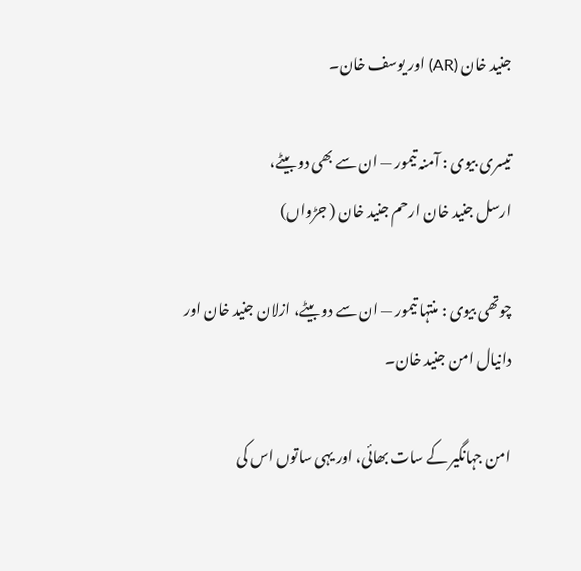جنید خان (AR) اور یوسف خان۔

تیسری بیوی : آمنہ تیمور — ان سے بھی دو بیٹے،
ارسل جنید خان ارحم جنید خان ( جڑواں)

چوتھی بیوی : منتہا تیمور — ان سے دو بیٹے، ازلان جنید خان اور دانیال امن جنید خان۔

امن جہانگیر کے سات بھائی، اور یہی ساتوں اس کی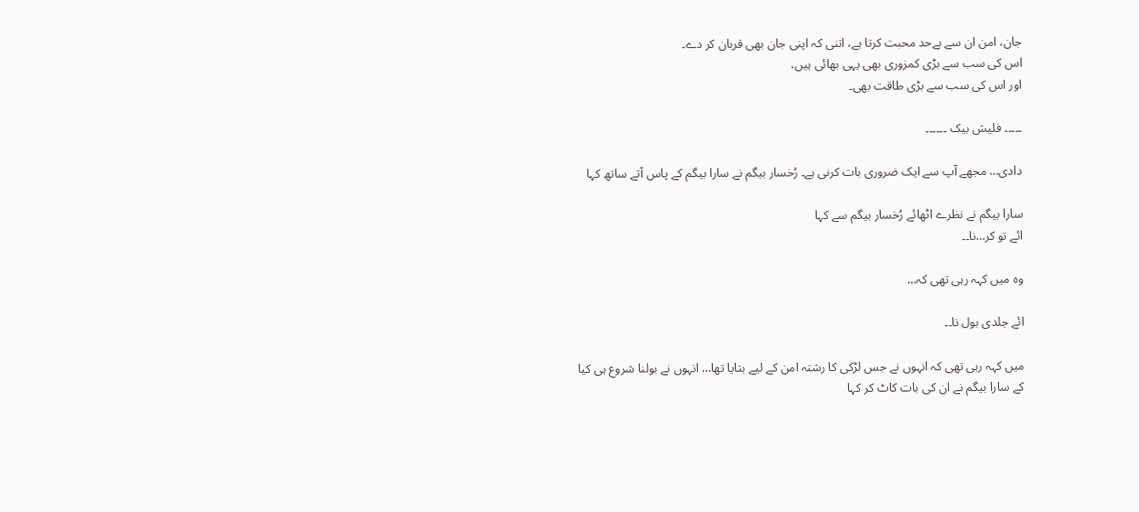جان، امن ان سے بےحد محبت کرتا ہے، اتنی کہ اپنی جان بھی قربان کر دے۔
اس کی سب سے بڑی کمزوری بھی یہی بھائی ہیں،
اور اس کی سب سے بڑی طاقت بھی۔

۔۔۔۔۔ فلیش بیک ۔۔۔۔۔۔

دادی… مجھے آپ سے ایک ضروری بات کرنی ہے۔ رُخسار بیگم نے سارا بیگم کے پاس آتے ساتھ کہا

سارا بیگم نے نظرے اٹھائے رُخسار بیگم سے کہا
ائے تو کر…نا۔۔

وہ میں کہہ رہی تھی کہ…

ائے جلدی بول نا۔۔

میں کہہ رہی تھی کہ انہوں نے جس لڑکی کا رشتہ امن کے لیے بتایا تھا… انہوں نے بولنا شروع ہی کیا کے سارا بیگم نے ان کی بات کاٹ کر کہا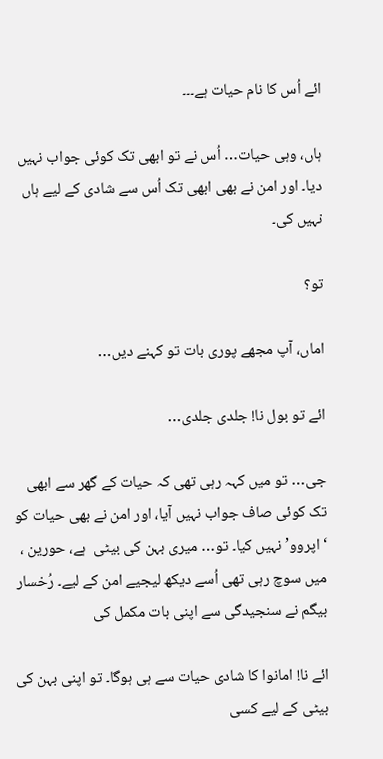ائے اُس کا نام حیات ہے۔۔۔

ہاں، وہی حیات… اُس نے تو ابھی تک کوئی جواب نہیں دیا۔ اور امن نے بھی ابھی تک اُس سے شادی کے لیے ہاں نہیں کی۔

تو؟

اماں، آپ مجھے پوری بات تو کہنے دیں…

ائے تو بول نا! جلدی جلدی…

جی… تو میں کہہ رہی تھی کہ حیات کے گھر سے ابھی تک کوئی صاف جواب نہیں آیا، اور امن نے بھی حیات کو ‘اپروو’ نہیں کیا۔ تو… میری بہن کی بیٹی  ہے، حورین ، میں سوچ رہی تھی اُسے دیکھ لیجیے امن کے لیے۔ رُخسار بیگم نے سنجیدگی سے اپنی بات مکمل کی

ائے نا! امانوا کا شادی حیات سے ہی ہوگا۔ تو اپنی بہن کی بیٹی کے لیے کسی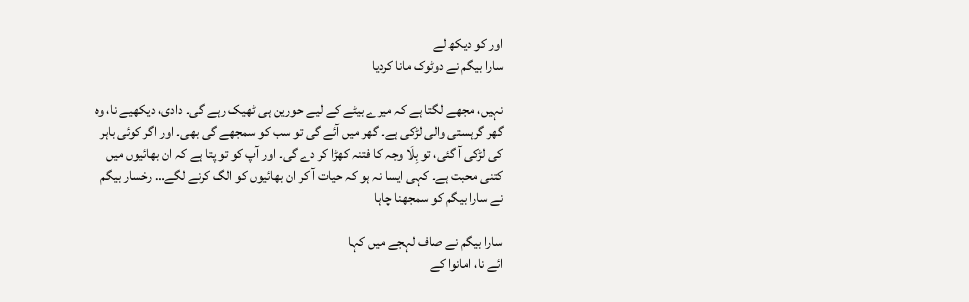اور کو دیکھ لے
سارا بیگم نے دوٹوک مانا کردیا

نہیں، مجھے لگتا ہے کہ میرے بیٹے کے لیے حورین ہی ٹھیک رہے گی۔ دادی، دیکھیے نا، وہ گھر گرہستی والی لڑکی ہے۔ گھر میں آئے گی تو سب کو سمجھے گی بھی۔ اور اگر کوئی باہر کی لڑکی آ گئی، تو بِلَا وجہ کا فتنہ کھڑا کر دے گی۔ اور آپ کو تو پتا ہے کہ ان بھائیوں میں کتنی محبت ہے۔ کہی ایسا نہ ہو کہ حیات آ کر ان بھائیوں کو الگ کرنے لگے… رخسار بیگم نے سارا بیگم کو سمجھنا چاہا

سارا بیگم نے صاف لہجے میں کہا
ائے نا، امانوا کے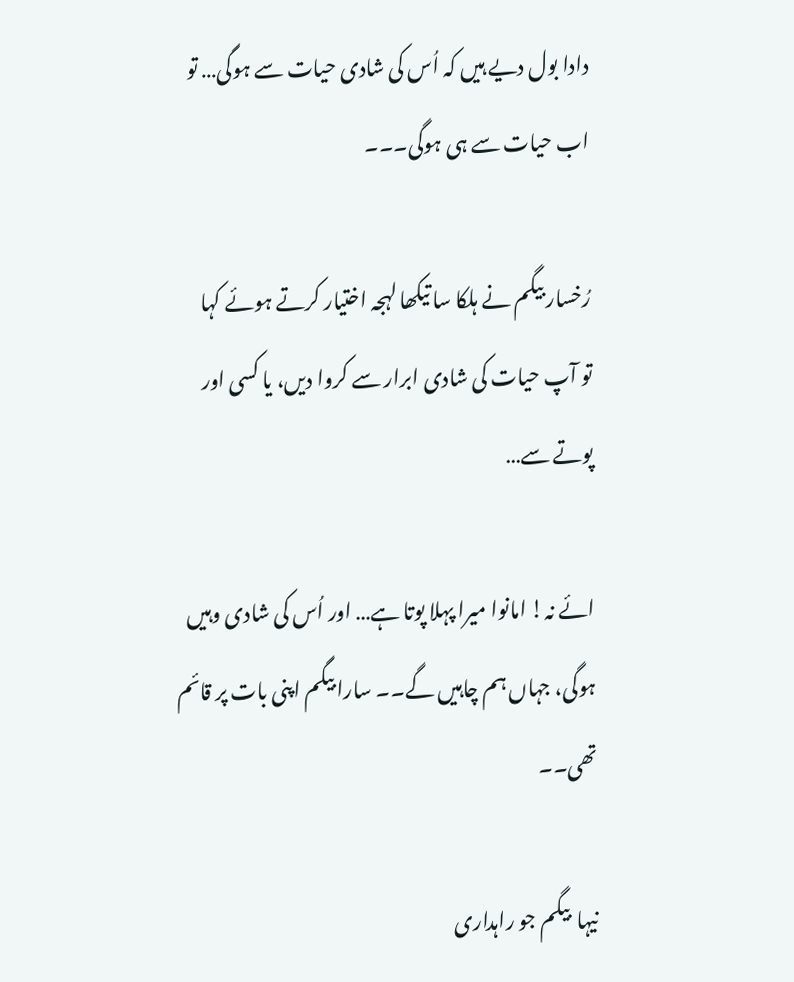دادا بول دیے ہیں کہ اُس کی شادی حیات سے ہوگی… تو اب حیات سے ہی ہوگی۔۔۔

رُخسار بیگم نے ہلکا سا تیکھا لہجہ اختیار کرتے ہوئے کہا
تو آپ حیات کی شادی ابرار سے کروا دیں، یا کسی اور پوتے سے…

ائے نہ! امانوا میرا پہلا پوتا ہے… اور اُس کی شادی وہیں ہوگی، جہاں ہم چاہیں گے۔۔ سارا بیگم اپنی بات پر قائم تھی۔۔

نیہا  بیگم جو راہداری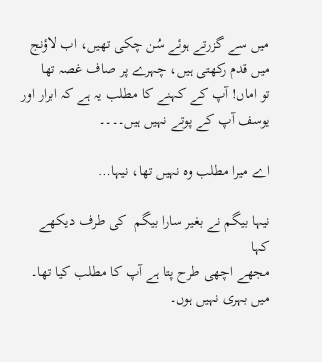میں سے گزرتے ہوئے سُن چکی تھیں، اب لاؤنج میں قدم رکھتی ہیں، چہرے پر صاف غصہ تھا
تو اماں! آپ کے کہنے کا مطلب یہ ہے کہ ابرار اور یوسف آپ کے پوتے نہیں ہیں۔۔۔۔

اے میرا مطلب وہ نہیں تھا، نیہا…

نیہا بیگم نے بغیر سارا بیگم  کی طرف دیکھے کہا
مجھے اچھی طرح پتا ہے آپ کا مطلب کیا تھا۔ میں بہری نہیں ہوں۔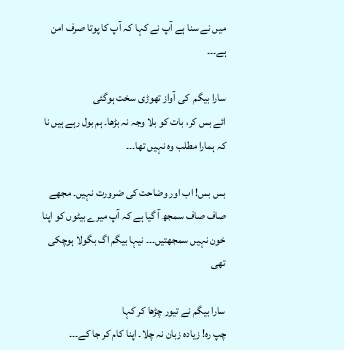میں نے سنا ہے آپ نے کہا کہ آپ کا پوتا صرف امن ہے۔۔۔

سارا بیگم  کی آواز تھوڑی سخت ہوگئی
ائے بس کر، بات کو بلا وجہ نہ بڑھا۔ ہم بول رہے ہیں نا کہ ہمارا مطلب وہ نہیں تھا۔۔۔

بس بس! اب اور وضاحت کی ضرورت نہیں۔ مجھے صاف صاف سمجھ آ گیا ہے کہ آپ میرے بیٹوں کو اپنا خون نہیں سمجھتیں۔۔۔ نیہا بیگم اگ بگولا ہوچکی تھی

سارا بیگم نے تیور چڑھا کر کہا
چپ رہ! زیادہ زبان نہ چلا۔ اپنا کام کر جا کے۔۔۔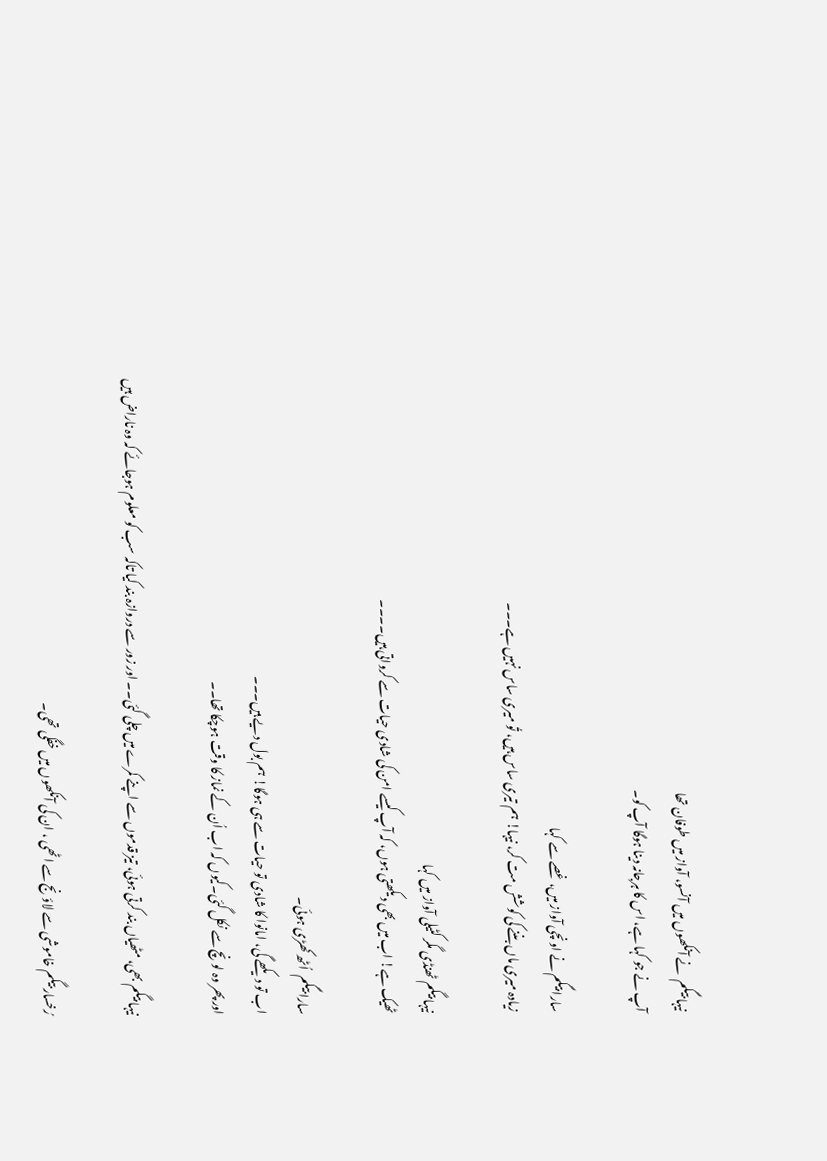نیہا بیگم  نے آنکھوں میں آنسو، آواز میں طوفان تھا
آپ نے جو کہا ہے، اس کا ہرجانہ دینا ہوگا آپ کو۔

سارا بیگم نے اونچی آواز میں، غصے سے کہا
زیادہ میری ماں بننے کی کوشش مت کر، نیہا! ہم تیری ساس ہیں، تُو میری ساس نہیں ہے۔۔۔

نیہا بیگم ٹھنڈی مگر کٹیلی آواز میں کہا
ٹھیک ہے! اب میں بھی دیکھتی ہوں، کہ آپ کیسے امن کی شادی حیات سے کرواتی ہیں۔۔۔۔

سارا بیگم  اُٹھ کھڑی ہوئی۔
اب تو دیکھے گی، امانوا کا شادی تو حیات سے ہی ہوگا! ہم بول دیے ہیں۔۔۔
اور پھر وہ لونچ سے نکل گئی۔کیوں کہ اب اُن کے نماز کا وقت ہوچکا تھا۔۔

نیہا بیگم بھی، مٹھیاں بند کرتی ہوئی، تیز قدموں سے اپنے کمرے میں چلی گئی۔۔ اور زور سے دروازہ بند کیا تاکہ سب کو معلوم ہوجائے کہ وہ ناراض ہیں

رُخسار بیگم خاموشی سے لاؤنج سے اٹھی ، ان کی آنکھوں میں خفگی تھی۔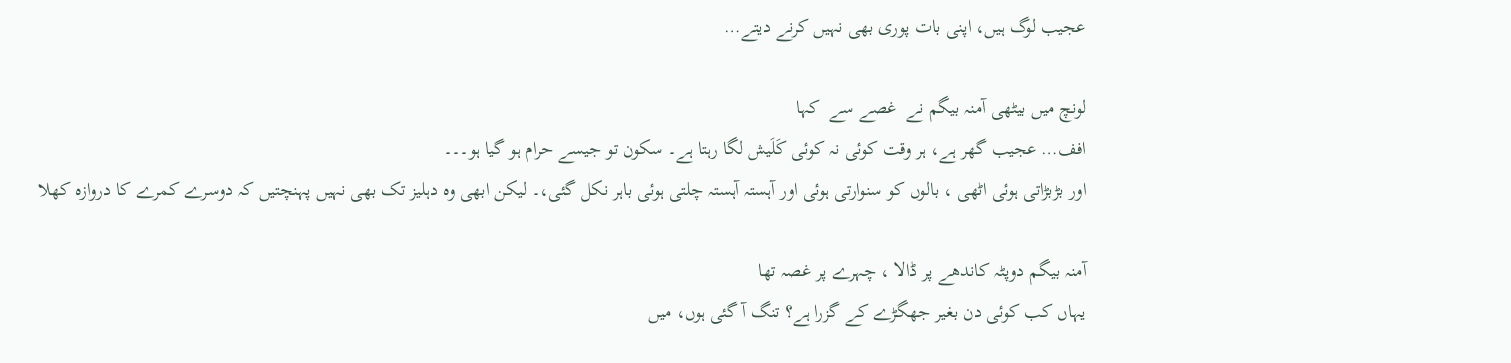عجیب لوگ ہیں، اپنی بات پوری بھی نہیں کرنے دیتے…

لونچ میں بیٹھی آمنہ بیگم نے  غصے سے  کہا
افف… عجیب گھر ہے، ہر وقت کوئی نہ کوئی کَلَیش لگا رہتا ہے۔ سکون تو جیسے حرام ہو گیا ہو۔۔۔
اور بڑبڑاتی ہوئی اٹھی ، بالوں کو سنوارتی ہوئی اور آہستہ آہستہ چلتی ہوئی باہر نکل گئی،۔ لیکن ابھی وہ دہلیز تک بھی نہیں پہنچتیں کہ دوسرے کمرے کا دروازہ کھلا

آمنہ بیگم دوپٹہ کاندھے پر ڈالا ، چہرے پر غصہ تھا
یہاں کب کوئی دن بغیر جھگڑے کے گزرا ہے؟ تنگ آ گئی ہوں، میں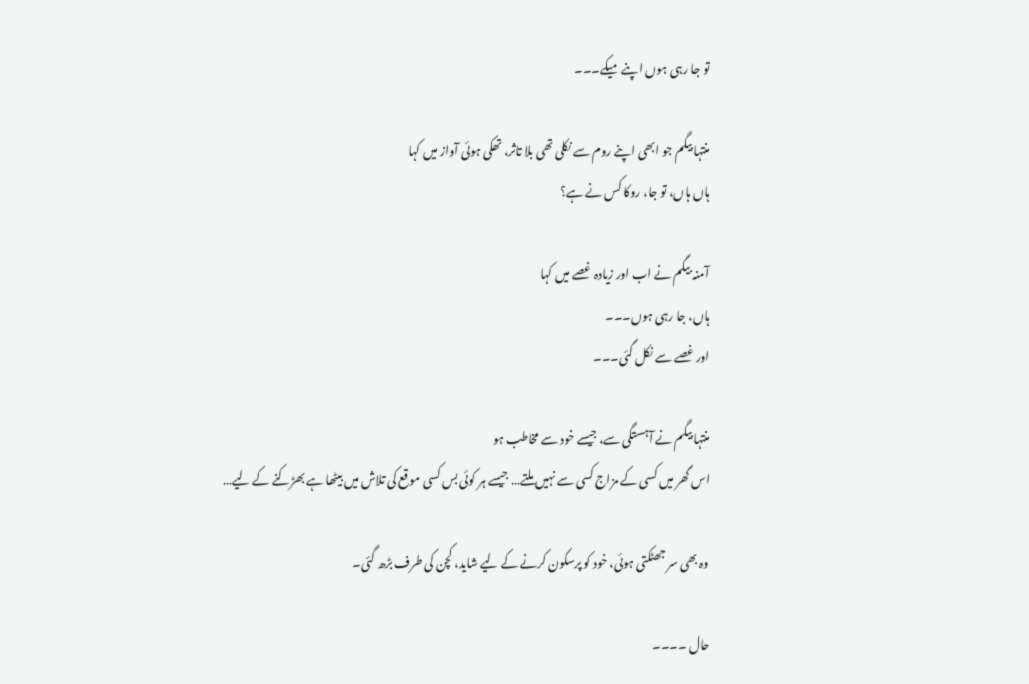تو جا رہی ہوں اپنے میکے۔۔۔

منتہا بیگم جو ابھی اپنے روم سے نکلی تھی بلا تاثر، تھکی ہوئی آواز میں کہا
ہاں ہاں، تو جا، روکا کس نے ہے؟

آمنہ بیگم نے اب اور زیادہ غصے میں کہا
ہاں، جا رہی ہوں۔۔۔
اور غصے سے نکل گئی۔۔۔

منتہا بیگم نے آہستگی سے، جیسے خود سے مخاطب ہو
اس گھر میں کسی کے مزاج کسی سے نہیں ملتے… جیسے ہر کوئی بس کسی موقع کی تلاش میں بیٹھا ہے بھڑکنے کے لیے…

وہ بھی سر جھٹکتی ہوئی، خود کو پرسکون کرنے کے لیے شاید، کچن کی طرف بڑھ گئی۔

حال ۔۔۔۔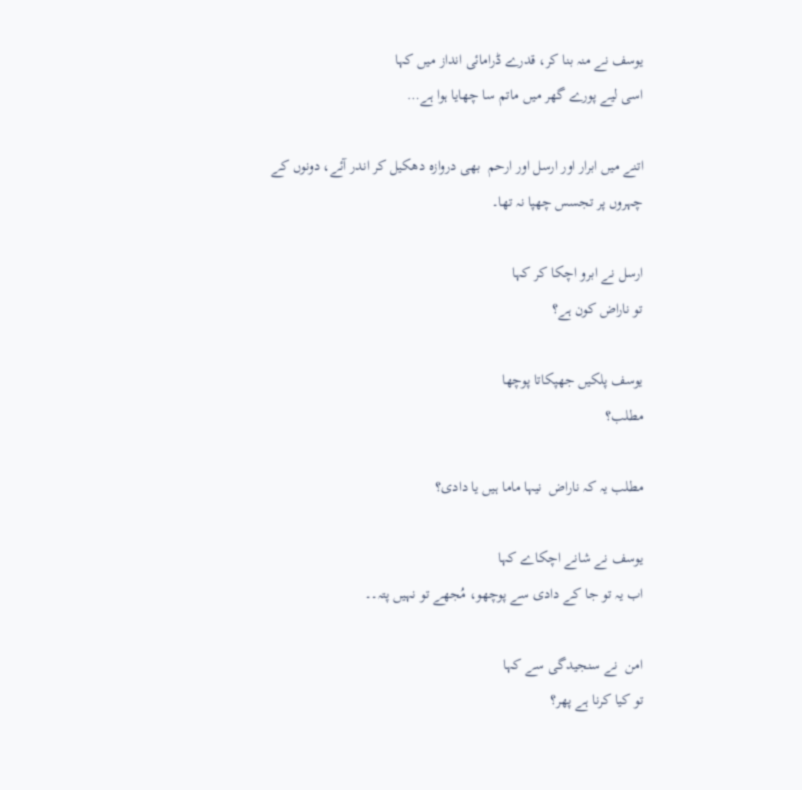یوسف نے منہ بنا کر، قدرے ڈرامائی انداز میں کہا
اسی لیے پورے گھر میں ماتم سا چھایا ہوا ہے…

اتنے میں ابرار اور ارسل اور ارحم  بھی دروازہ دھکیل کر اندر آئے، دونوں کے چہروں پر تجسس چھپا نہ تھا۔

ارسل نے ابرو اچکا کر کہا
تو ناراض کون ہے؟

یوسف پلکیں جھپکاتا پوچھا
مطلب؟

مطلب یہ کہ ناراض  نیہا ماما ہیں یا دادی؟

یوسف نے شانے اچکاے کہا
اب یہ تو جا کے دادی سے پوچھو، مُجھے تو نہیں پتہ۔۔

امن  نے سنجیدگی سے کہا
تو کیا کرنا ہے پھر؟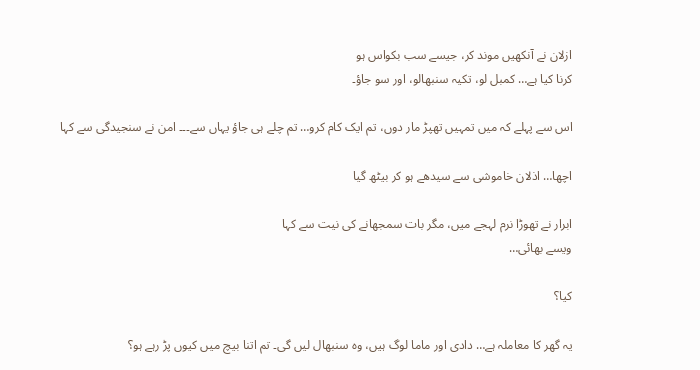ازلان نے آنکھیں موند کر، جیسے سب بکواس ہو
کرنا کیا ہے… کمبل لو، تکیہ سنبھالو، اور سو جاؤ۔

اس سے پہلے کہ میں تمہیں تھپڑ مار دوں، تم ایک کام کرو… تم چلے ہی جاؤ یہاں سے۔۔۔ امن نے سنجیدگی سے کہا

اچھا… اذلان خاموشی سے سیدھے ہو کر بیٹھ گیا

ابرار نے تھوڑا نرم لہجے میں، مگر بات سمجھانے کی نیت سے کہا
ویسے بھائی…

کیا؟

یہ گھر کا معاملہ ہے… دادی اور ماما لوگ ہیں، وہ سنبھال لیں گی۔ تم اتنا بیچ میں کیوں پڑ رہے ہو؟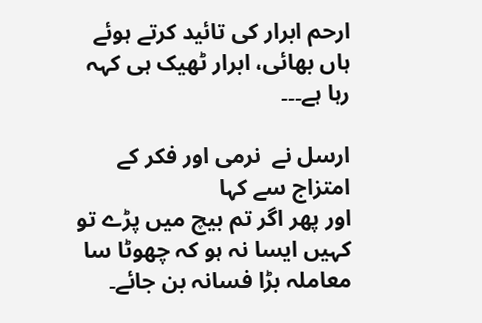ارحم ابرار کی تائید کرتے ہوئے
ہاں بھائی، ابرار ٹھیک ہی کہہ رہا ہے۔۔۔

ارسل نے  نرمی اور فکر کے امتزاج سے کہا
اور پھر اگر تم بیچ میں پڑے تو کہیں ایسا نہ ہو کہ چھوٹا سا معاملہ بڑا فسانہ بن جائے۔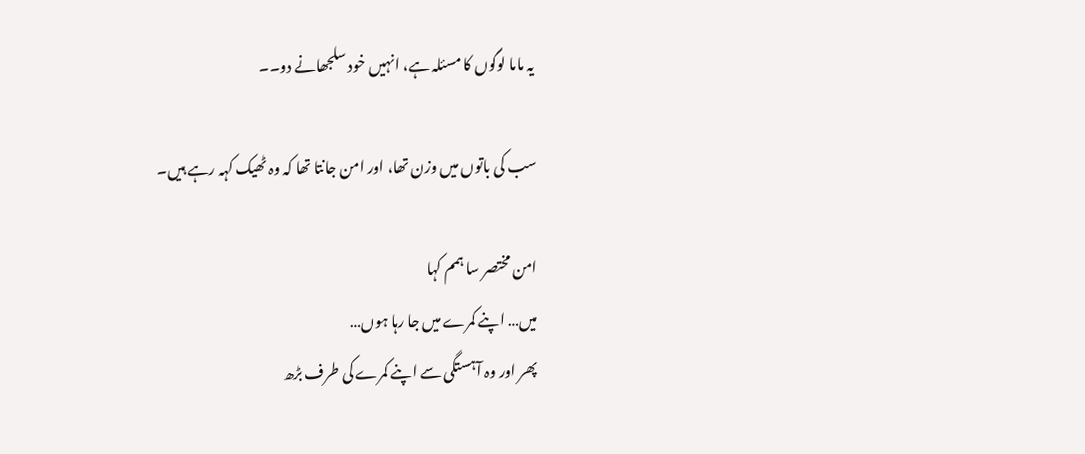یہ ماما لوگوں کا مسئلہ ہے، انہیں خود سلجھانے دو۔۔

سب کی باتوں میں وزن تھا، اور امن جانتا تھا کہ وہ ٹھیک کہہ رہے ہیں۔

امن مختصر سا ہمم کہا
میں… اپنے کمرے میں جا رہا ہوں…
پھر اور وہ آہستگی سے اپنے کمرے کی طرف بڑھ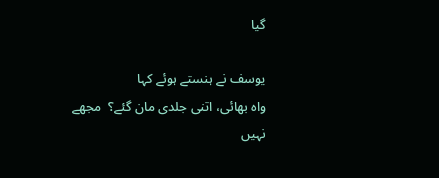گیا

یوسف نے ہنستے ہوئے کہا
واہ بھائی، اتنی جلدی مان گئے؟  مجھے نہیں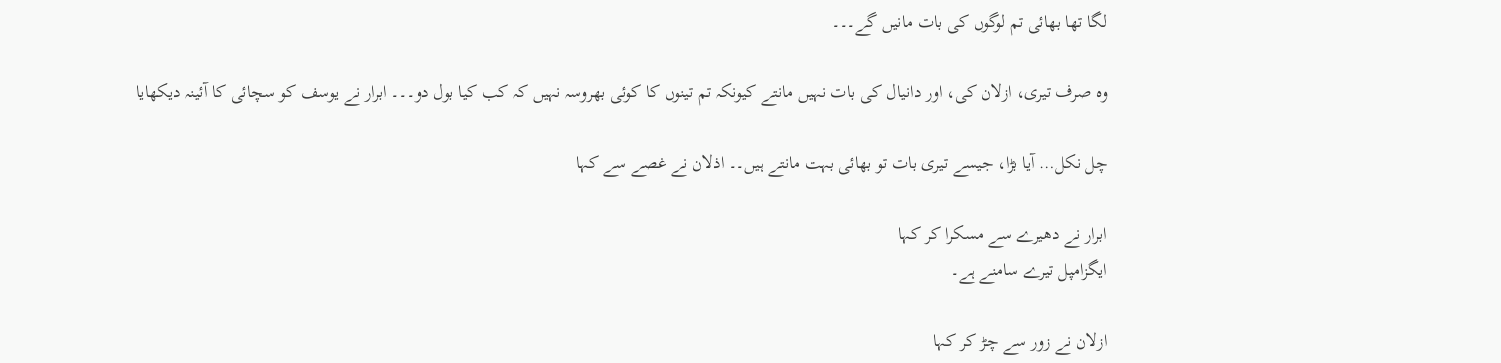لگا تھا بھائی تم لوگوں کی بات مانیں گے۔۔۔

وہ صرف تیری، ازلان کی، اور دانیال کی بات نہیں مانتے کیونکہ تم تینوں کا کوئی بھروسہ نہیں کہ کب کیا بول دو۔۔۔ ابرار نے یوسف کو سچائی کا آئینہ دیکھایا

چل نکل… آیا بڑا، جیسے تیری بات تو بھائی بہت مانتے ہیں۔۔ اذلان نے غصے سے کہا

ابرار نے دھیرے سے مسکرا کر کہا
ایگزامپل تیرے سامنے ہے۔

ازلان نے زور سے چڑ کر کہا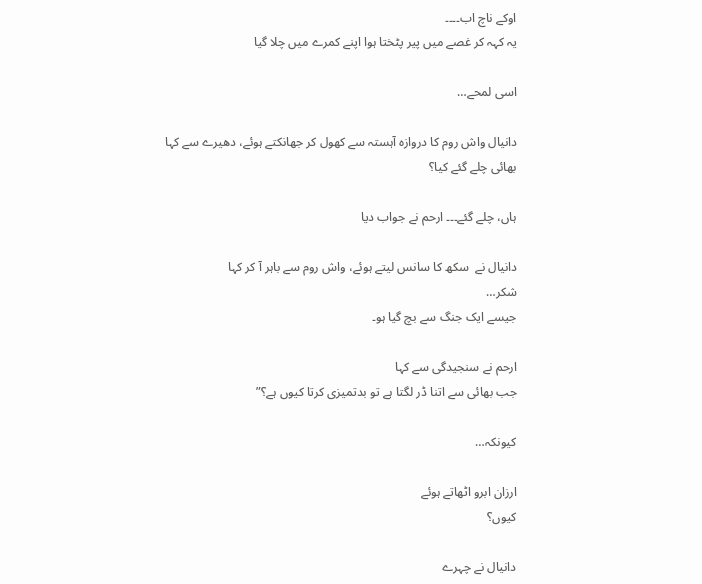اوکے ناچ اب۔۔۔۔
یہ کہہ کر غصے میں پیر پٹختا ہوا اپنے کمرے میں چلا گیا

اسی لمحے…

دانیال واش روم کا دروازہ آہستہ سے کھول کر جھانکتے ہوئے، دھیرے سے کہا
بھائی چلے گئے کیا؟

ہاں، چلے گئے۔۔۔ ارحم نے جواب دیا

دانیال نے  سکھ کا سانس لیتے ہوئے، واش روم سے باہر آ کر کہا
شکر…
جیسے ایک جنگ سے بچ گیا ہو۔

ارحم نے سنجیدگی سے کہا
جب بھائی سے اتنا ڈر لگتا ہے تو بدتمیزی کرتا کیوں ہے؟”

کیونکہ…

ارزان ابرو اٹھاتے ہوئے
کیوں؟

دانیال نے چہرے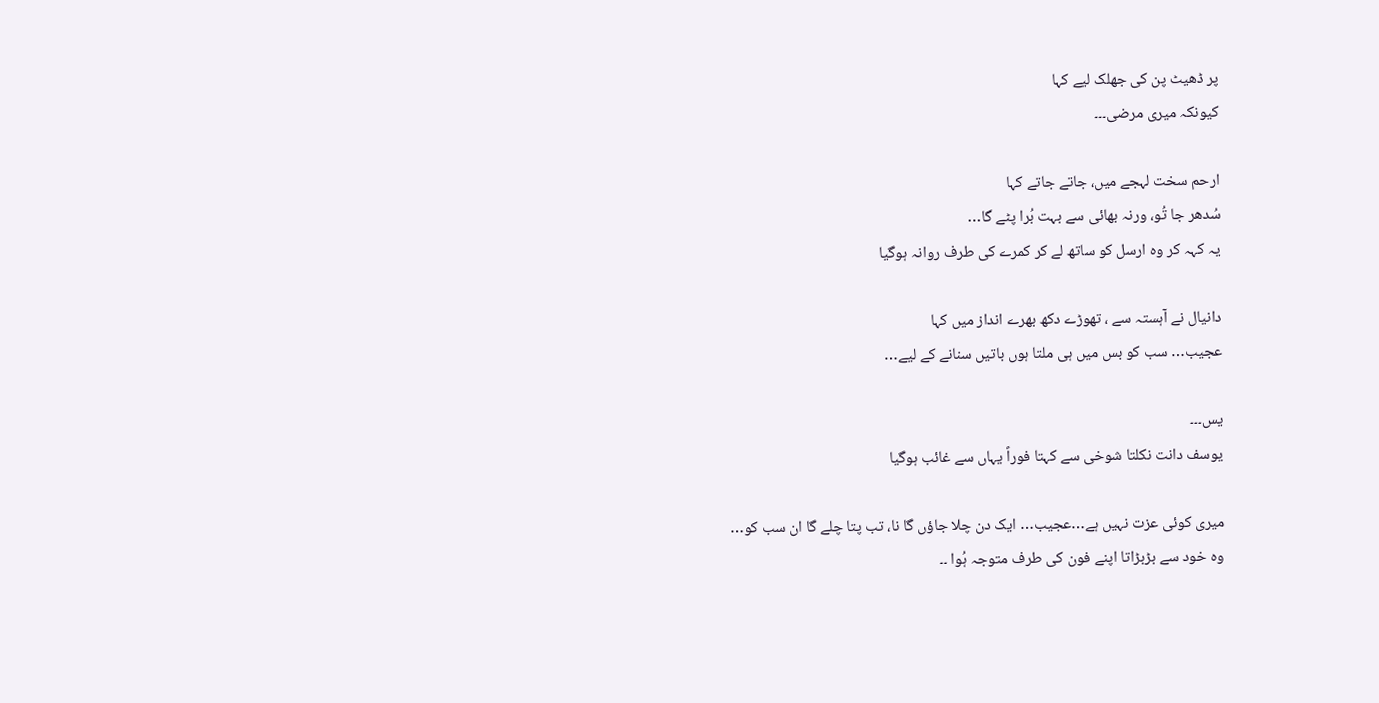پر ڈھیٹ پن کی جھلک لیے کہا
کیونکہ میری مرضی۔۔۔

ارحم سخت لہجے میں، جاتے جاتے کہا
سُدھر جا تُو، ورنہ بھائی سے بہت بُرا پٹے گا…
یہ کہہ کر وہ ارسل کو ساتھ لے کر کمرے کی طرف روانہ ہوگیا

دانیال نے آہستہ سے ، تھوڑے دکھ بھرے انداز میں کہا
عجیب… سب کو بس میں ہی ملتا ہوں باتیں سنانے کے لیے…

یس۔۔۔
یوسف دانت نکلتا شوخی سے کہتا فوراً یہاں سے غائب ہوگیا

میری کوئی عزت نہیں ہے…عجیب… ایک دن چلا جاؤں گا نا، تب پتا چلے گا ان سب کو…
وہ خود سے بڑبڑاتا اپنے فون کی طرف متوجہ ہُوا ۔۔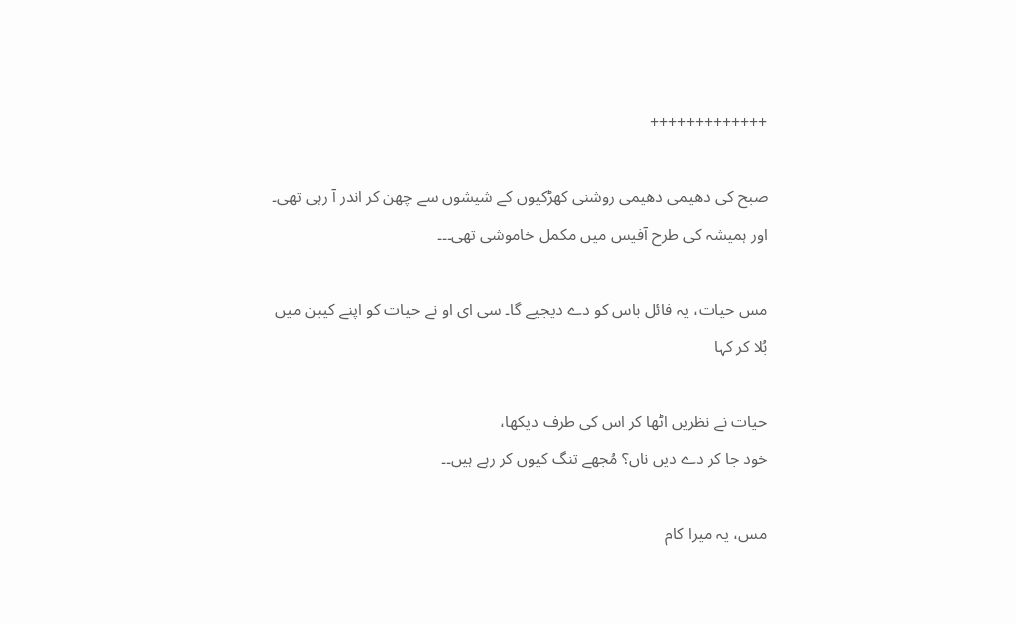+++++++++++++

صبح کی دھیمی دھیمی روشنی کھڑکیوں کے شیشوں سے چھن کر اندر آ رہی تھی۔ اور ہمیشہ کی طرح آفیس میں مکمل خاموشی تھی۔۔۔

مس حیات، یہ فائل باس کو دے دیجیے گا۔ سی ای او نے حیات کو اپنے کیبن میں بُلا کر کہا

حیات نے نظریں اٹھا کر اس کی طرف دیکھا،
خود جا کر دے دیں ناں؟ مُجھے تنگ کیوں کر رہے ہیں۔۔

مس، یہ میرا کام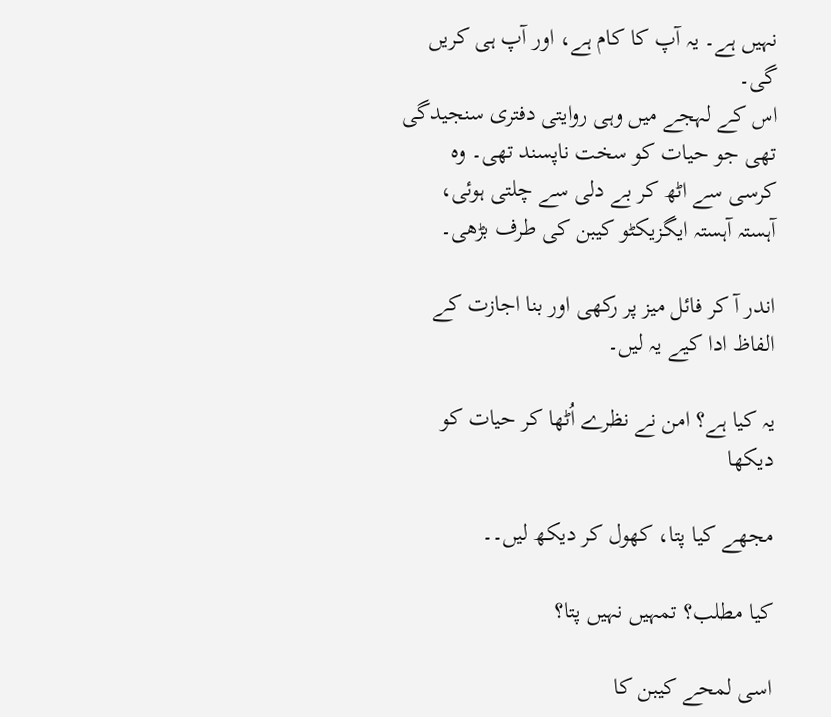نہیں ہے۔ یہ آپ کا کام ہے، اور آپ ہی کریں گی۔
اس کے لہجے میں وہی روایتی دفتری سنجیدگی تھی جو حیات کو سخت ناپسند تھی۔ وہ کرسی سے اٹھ کر بے دلی سے چلتی ہوئی، آہستہ آہستہ ایگزیکٹو کیبن کی طرف بڑھی۔

اندر آ کر فائل میز پر رکھی اور بنا اجازت کے الفاظ ادا کیے یہ لیں۔

یہ کیا ہے؟ امن نے نظرے اُٹھا کر حیات کو دیکھا

مجھے کیا پتا، کھول کر دیکھ لیں۔۔

کیا مطلب؟ تمہیں نہیں پتا؟

اسی لمحے کیبن کا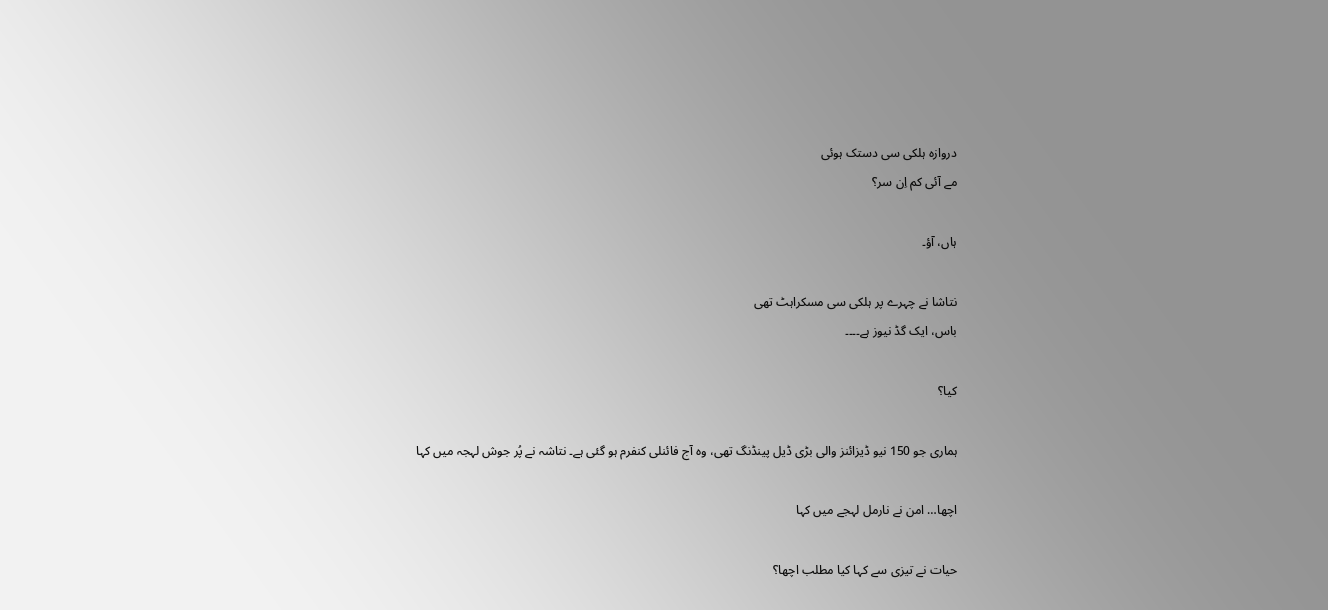دروازہ ہلکی سی دستک ہوئی
مے آئی کم اِن سر؟

ہاں، آؤ۔

نتاشا نے چہرے پر ہلکی سی مسکراہٹ تھی
باس، ایک گڈ نیوز ہے۔۔۔۔

کیا؟

ہماری جو 150 نیو ڈیزائنز والی بڑی ڈیل پینڈنگ تھی، وہ آج فائنلی کنفرم ہو گئی ہے۔ نتاشہ نے پُر جوش لہجہ میں کہا

اچھا… امن نے نارمل لہجے میں کہا

حیات نے تیزی سے کہا کیا مطلب اچھا؟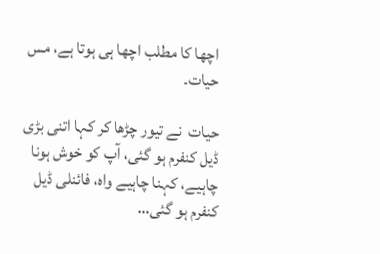اچھا کا مطلب اچھا ہی ہوتا ہے، مس حیات۔

حیات  نے تیور چڑھا کر کہا اتنی بڑی ڈیل کنفرم ہو گئی، آپ کو خوش ہونا چاہیے، کہنا چاہیے واہ، فائنلی ڈیل کنفرم ہو گئی…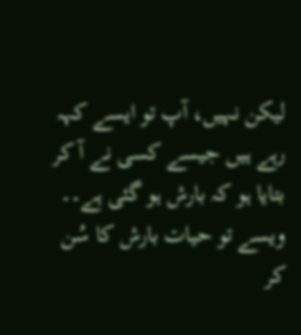لیکن نہیں، آپ تو ایسے کہہ رہے ہیں جیسے کسی نے آ کر بتایا ہو کہ بارش ہو گئی ہے۔۔ ویسے تو حیات بارش کا سُن کر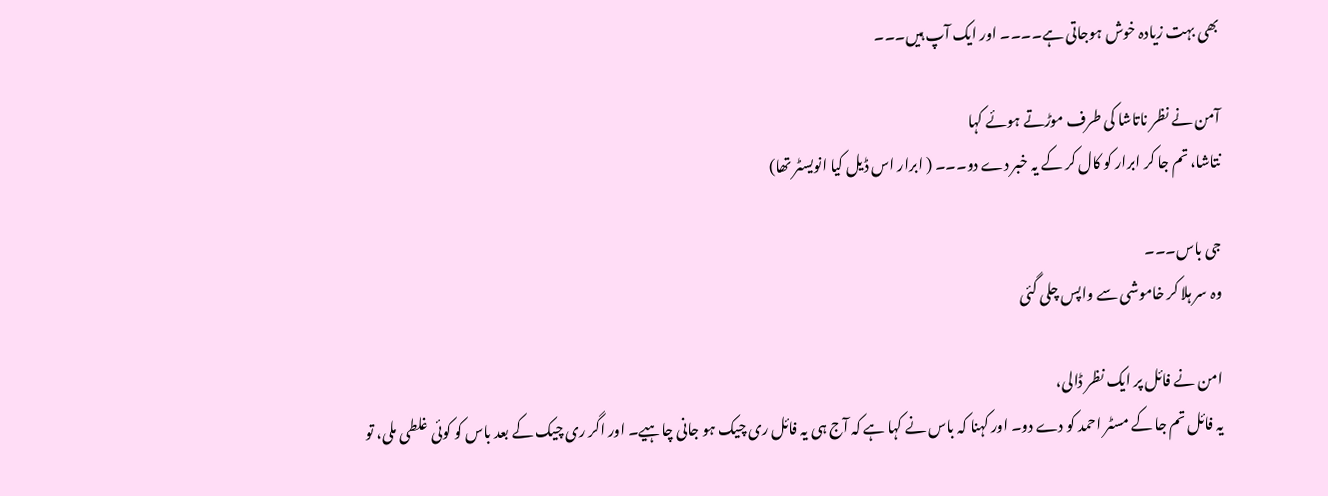بھی بہت زیادہ خوش ہوجاتی ہے۔۔۔۔ اور ایک آپ ہیں۔۔۔

آمن نے نظر ناتاشا کی طرف موڑتے ہوئے کہا
نتاشا، تم جا کر ابرار کو کال کر کے یہ خبر دے دو۔۔۔ ( ابرار اس ڈیل کیا انویسٹر تھا)

جی باس۔۔۔
وہ سر ہلا کر خاموشی سے واپس چلی گئی

امن نے فائل پر ایک نظر ڈالی،
یہ فائل تم جا کے مسٹر احمد کو دے دو۔ اور کہنا کہ باس نے کہا ہے کہ آج ہی یہ فائل ری چیک ہو جانی چاہیے۔ اور اگر ری چیک کے بعد باس کو کوئی غلطی ملی، تو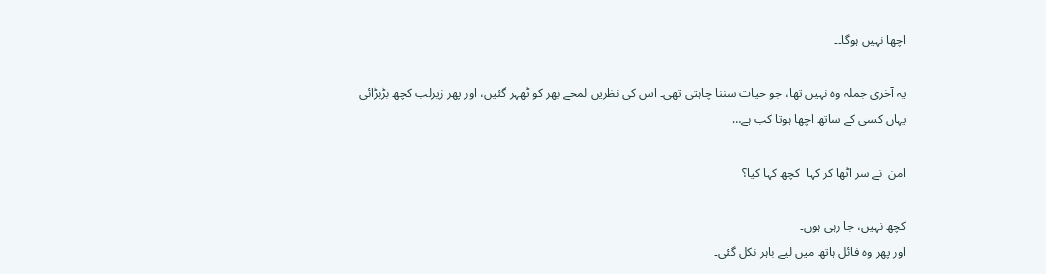اچھا نہیں ہوگا۔۔

یہ آخری جملہ وہ نہیں تھا، جو حیات سننا چاہتی تھی۔ اس کی نظریں لمحے بھر کو ٹھہر گئیں، اور پھر زیرلب کچھ بڑبڑائی
یہاں کسی کے ساتھ اچھا ہوتا کب ہے…

امن  نے سر اٹھا کر کہا  کچھ کہا کیا؟

کچھ نہیں، جا رہی ہوں۔
اور پھر وہ فائل ہاتھ میں لیے باہر نکل گئی۔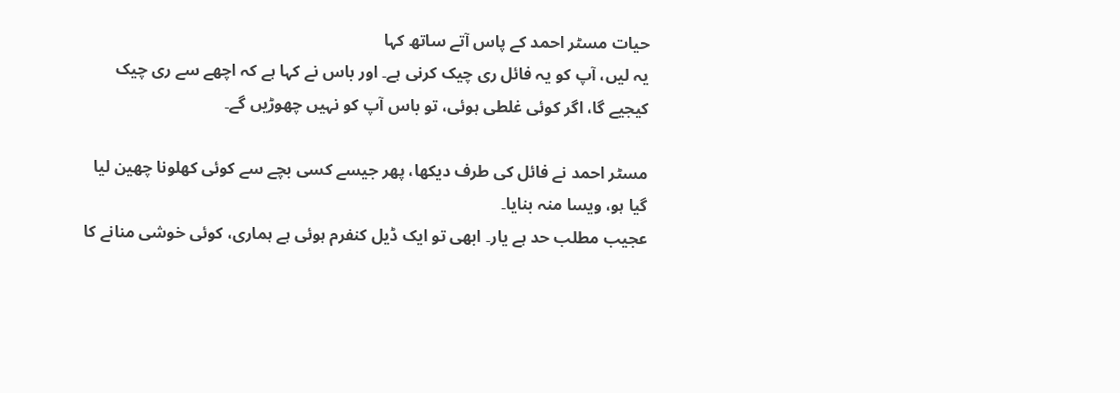حیات مسٹر احمد کے پاس آتے ساتھ کہا
یہ لیں، آپ کو یہ فائل ری چیک کرنی ہے۔ اور باس نے کہا ہے کہ اچھے سے ری چیک کیجیے گا، اگر کوئی غلطی ہوئی، تو باس آپ کو نہیں چھوڑیں گے۔

مسٹر احمد نے فائل کی طرف دیکھا، پھر جیسے کسی بچے سے کوئی کھلونا چھین لیا گیا ہو، ویسا منہ بنایا۔
عجیب مطلب حد ہے یار۔ ابھی تو ایک ڈیل کنفرم ہوئی ہے ہماری، کوئی خوشی منانے کا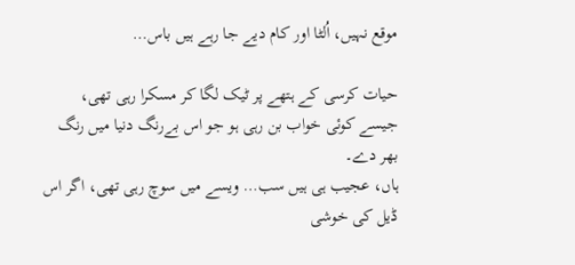موقع نہیں، اُلٹا اور کام دیے جا رہے ہیں باس…

حیات کرسی کے ہتھے پر ٹیک لگا کر مسکرا رہی تھی، جیسے کوئی خواب بن رہی ہو جو اس بےرنگ دنیا میں رنگ بھر دے۔
ہاں، عجیب ہی ہیں سب… ویسے میں سوچ رہی تھی، اگر اس ڈیل کی خوشی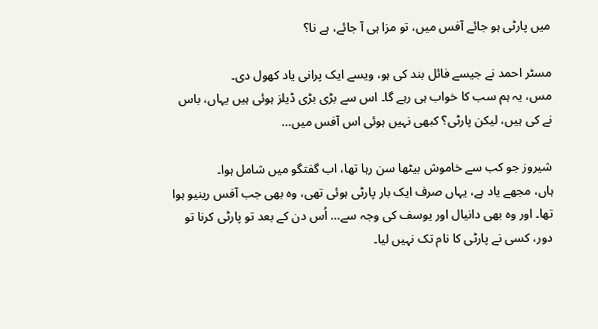میں پارٹی ہو جائے آفس میں، تو مزا ہی آ جائے، ہے نا؟

مسٹر احمد نے جیسے فائل بند کی ہو، ویسے ایک پرانی یاد کھول دی۔
مس، یہ ہم سب کا خواب ہی رہے گا۔ اس سے بڑی بڑی ڈیلز ہوئی ہیں یہاں، باس نے کی ہیں، لیکن پارٹی؟ کبھی نہیں ہوئی اس آفس میں…

شیروز جو کب سے خاموش بیٹھا سن رہا تھا، اب گفتگو میں شامل ہوا۔
ہاں، مجھے یاد ہے، یہاں صرف ایک بار پارٹی ہوئی تھی، وہ بھی جب آفس رینیو ہوا تھا۔ اور وہ بھی دانیال اور یوسف کی وجہ سے… اُس دن کے بعد تو پارٹی کرنا تو دور، کسی نے پارٹی کا نام تک نہیں لیا۔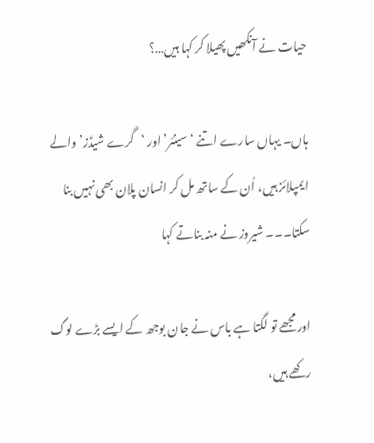حیات نے آنکھیں پھیلا کر کہا ہیں…؟

ہاں۔ یہاں سارے اتنے ‘سینئر’ اور ‘گرے شیڈز’ والے ایمپلائز ہیں، اُن کے ساتھ مل کر انسان پلان بھی نہیں بنا سکتا۔۔۔ شیروز نے منہ بناتے کہا

اور مجھے تو لگتا ہے باس نے جان بوجھ کے ایسے بڑے لوگ رکھے ہیں،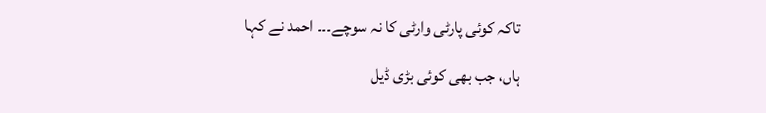تاکہ کوئی پارٹی وارٹی کا نہ سوچے۔۔۔ احمد نے کہا

ہاں، جب بھی کوئی بڑی ڈیل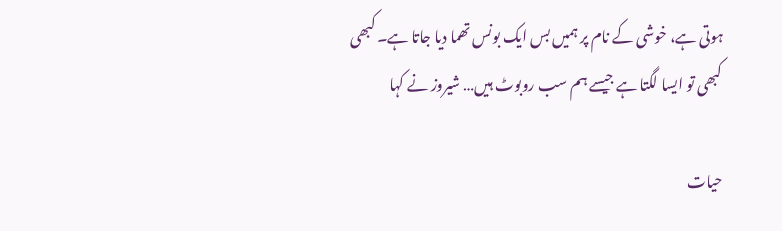ہوتی ہے، خوشی کے نام پر ہمیں بس ایک بونس تھما دیا جاتا ہے۔ کبھی کبھی تو ایسا لگتا ہے جیسے ہم سب روبوٹ ہیں… شیروز نے کہا

حیات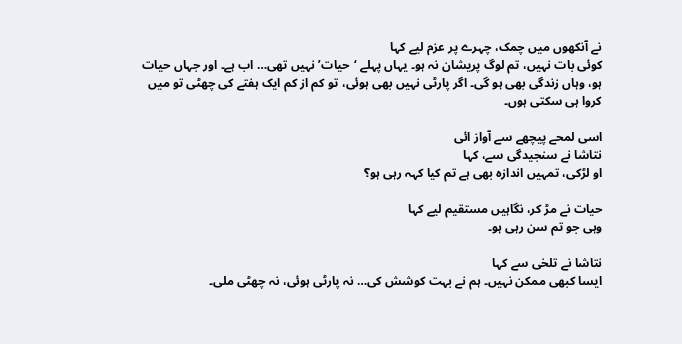نے آنکھوں میں چمک، چہرے پر عزم لیے کہا
کوئی بات نہیں، تم لوگ پریشان نہ ہو۔ یہاں پہلے ‘حیات’ نہیں تھی… اب ہے۔ اور جہاں حیات ہو، وہاں زندگی بھی ہو گی۔ اگر پارٹی نہیں بھی ہوئی، تو کم از کم ایک ہفتے کی چھٹی تو میں کروا ہی سکتی ہوں۔

اسی لمحے پیچھے سے آواز ائی
نتاشا نے سنجیدگی سے، کہا
او لڑکی، تمہیں اندازہ بھی ہے تم کیا کہہ رہی ہو؟

حیات نے مڑ کر، نگاہیں مستقیم لیے کہا
وہی جو تم سن رہی ہو۔

نتاشا نے تلخی سے کہا
ایسا کبھی ممکن نہیں۔ ہم نے بہت کوشش کی… نہ پارٹی ہوئی، نہ چھٹی ملی۔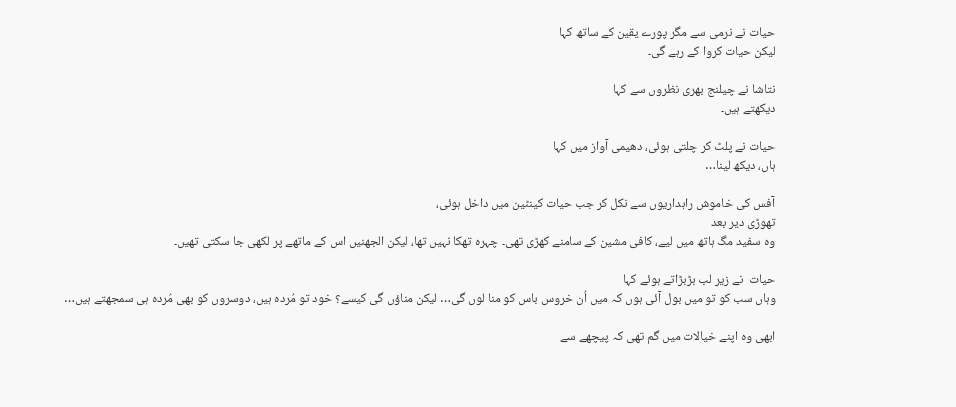حیات نے نرمی سے مگر پورے یقین کے ساتھ کہا
لیکن حیات کروا کے رہے گی۔

نتاشا نے چیلنج بھری نظروں سے کہا
دیکھتے ہیں۔

حیات نے پلٹ کر چلتی ہوئی، دھیمی آواز میں کہا
ہاں، دیکھ لینا…

آفس کی خاموش راہداریوں سے نکل کر جب حیات کینٹین میں داخل ہوئی،
تھوڑی دیر بعد
وہ سفید مگ ہاتھ میں لیے، کافی مشین کے سامنے کھڑی تھی۔ چہرہ تھکا نہیں تھا، لیکن الجھنیں اس کے ماتھے پر لکھی جا سکتی تھیں۔

حیات  نے زیر لب بڑبڑاتے ہوئے کہا
وہاں سب کو تو میں بول آئی ہوں کہ میں اُن خروس باس کو منا لوں گی… لیکن مناؤں گی کیسے؟ خود تو مُردہ ہیں، دوسروں کو بھی مُردہ ہی سمجھتے ہیں…

ابھی وہ اپنے خیالات میں گم تھی کہ پیچھے سے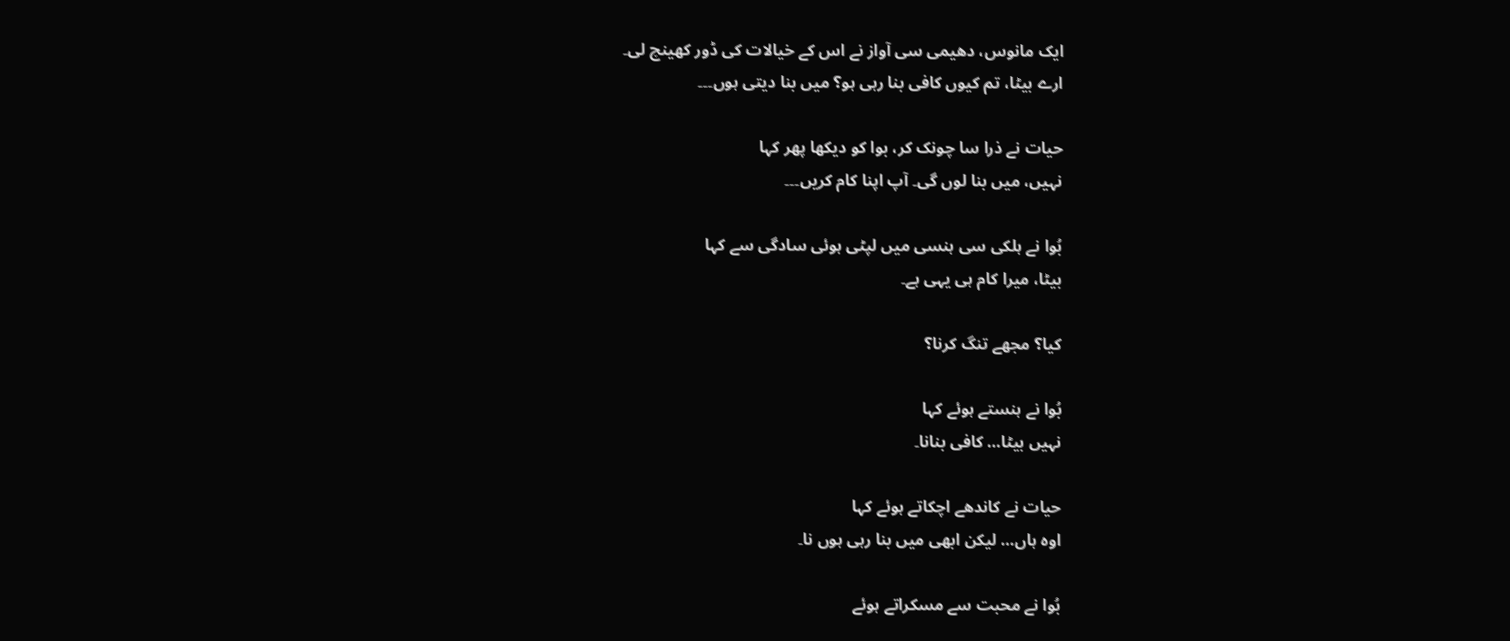ایک مانوس، دھیمی سی آواز نے اس کے خیالات کی ڈور کھینچ لی۔
ارے بیٹا، تم کیوں کافی بنا رہی ہو؟ میں بنا دیتی ہوں۔۔۔

حیات نے ذرا سا چونک کر، بوا کو دیکھا پھر کہا
نہیں، میں بنا لوں گی۔ آپ اپنا کام کریں۔۔۔

بُوا نے ہلکی سی ہنسی میں لپٹی ہوئی سادگی سے کہا
بیٹا، میرا کام ہی یہی ہے۔

کیا؟ مجھے تنگ کرنا؟

بُوا نے ہنستے ہوئے کہا
نہیں بیٹا… کافی بنانا۔

حیات نے کاندھے اچکاتے ہوئے کہا
اوہ ہاں… لیکن ابھی میں بنا رہی ہوں نا۔

بُوا نے محبت سے مسکراتے ہوئے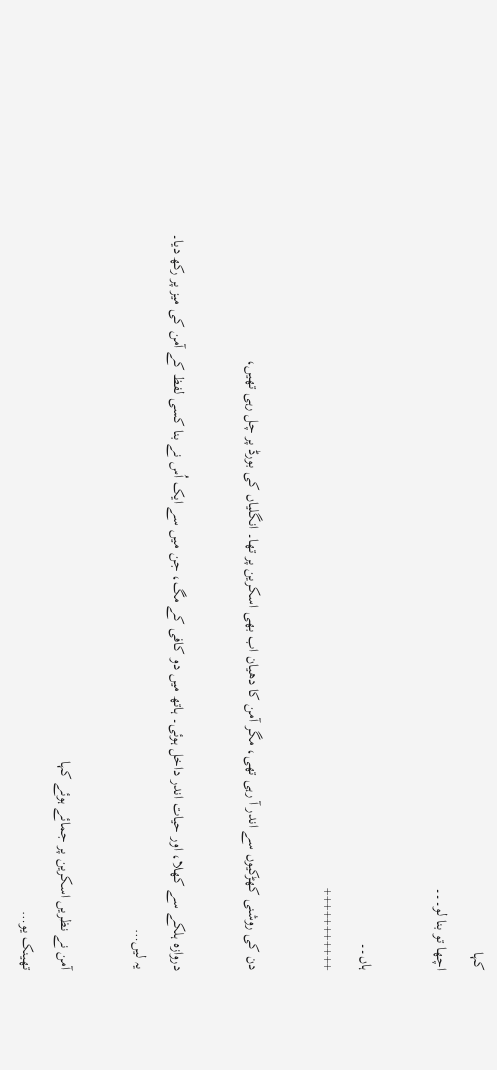کہا
اچھا تو بنا لو۔۔۔

ہاں۔۔
+++++++++++

دن کی روشنی کھڑکیوں سے اندر آ رہی تھی، مگر آمن کا دھیان اب بھی اسکرین پر تھا۔ انگلیاں کی بورڈ پر چل رہی تھیں،

دروازہ ہلکے سے کھلا، اور حیات اندر داخل ہوئی۔ ہاتھ میں دو کافی کے مگ، جن میں سے ایک اُس نے بنا کسی لفظ کے آمن کی میز پر رکھ دیا۔
یہ لیں…

آمن نے نظریں اسکرین پر جمائے ہوئے کہا
تھینک یو…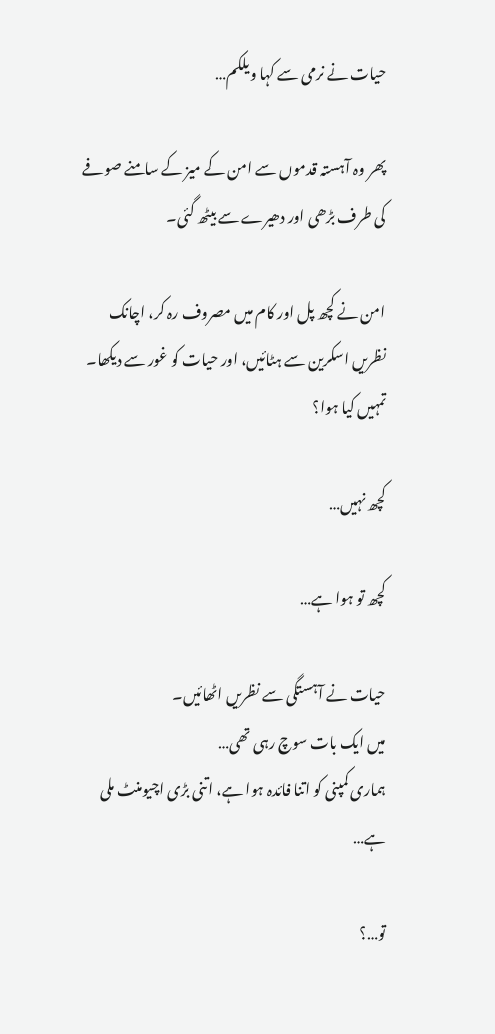حیات نے نرمی سے کہا ویلکم…

پھر وہ آہستہ قدموں سے امن کے میز کے سامنے صوفے کی طرف بڑھی اور دھیرے سے بیٹھ گئی۔

امن نے کچھ پل اور کام میں مصروف رہ کر، اچانک نظریں اسکرین سے ہٹائیں، اور حیات کو غور سے دیکھا۔ تمہیں کیا ہوا؟

کچھ نہیں…

کچھ تو ہوا ہے…

حیات نے آہستگی سے نظریں اٹھائیں۔
میں ایک بات سوچ رہی تھی…
ہماری کمپنی کو اتنا فائدہ ہوا ہے، اتنی بڑی اچیومنٹ ملی ہے…

تو…؟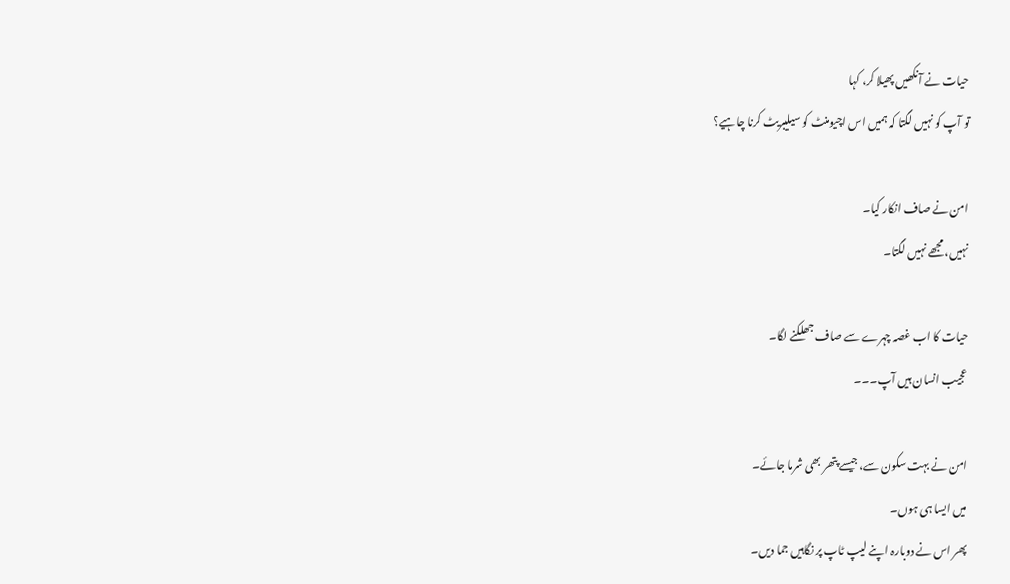حیات نے آنکھیں پھیلا کر، کہا
تو آپ کو نہیں لگتا کہ ہمیں اس اچیومنٹ کو سیلیبریٹ کرنا چاہیے؟

امن نے صاف انکار کیا۔
نہیں، مجھے نہیں لگتا۔

حیات کا اب غصہ چہرے سے صاف جھلکنے لگا۔
عجیب انسان ہیں آپ۔۔۔

امن نے بہت سکون سے، جیسے پتھر بھی شرما جائے۔
میں ایسا ہی ہوں۔
پھر اس نے دوبارہ اپنے لیپ ٹاپ پر نگاہیں جما دیں۔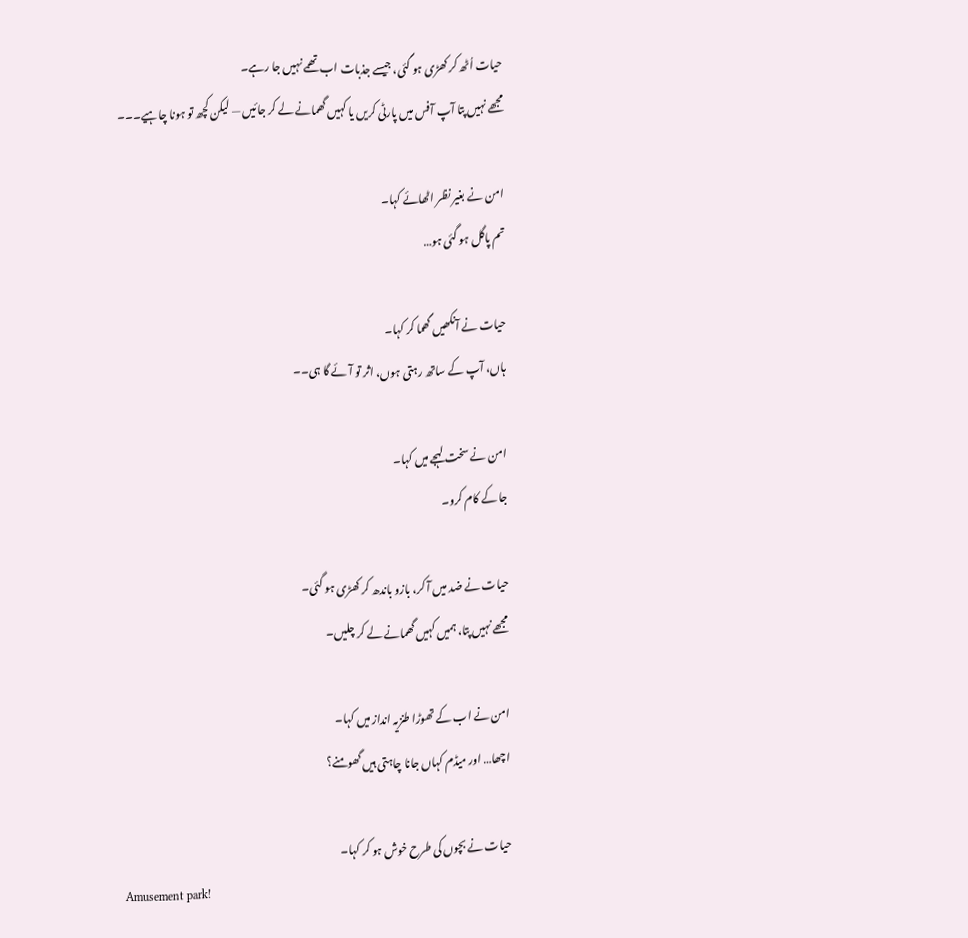حیات اُٹھ کر کھڑی ہو گئی، جیسے جذبات اب تھمے نہیں جا رہے۔
مجھے نہیں پتا آپ آفس میں پارٹی کریں یا کہیں گھمانے لے کر جائیں — لیکن کچھ تو ہونا چاہیے۔۔۔

امن نے بغیر نظر اٹھائے کہا۔
تم پاگل ہو گئی ہو…

حیات نے آنکھیں گھما کر کہا۔
ہاں، آپ کے ساتھ رہتی ہوں، اثر تو آئے گا ہی۔۔

امن نے سخت لہجے میں کہا۔
جا کے کام کرو۔

حیات نے ضد میں آ کر، بازو باندھ کر کھڑی ہو گئی۔
مجھے نہیں پتا، ہمیں کہیں گھمانے لے کر چلیں۔

امن نے اب کے تھوڑا طنزیہ انداز میں کہا۔
اچھا… اور میڈم کہاں جانا چاہتی ہیں گھومنے؟

حیات نے بچوں کی طرح خوش ہو کر کہا۔
Amusement park!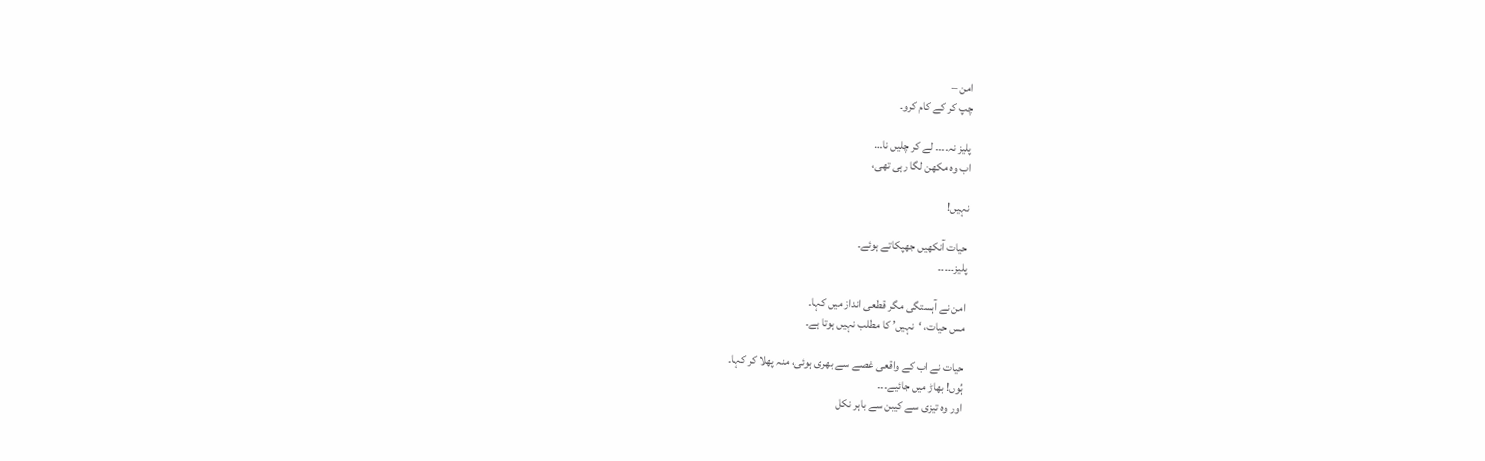امن –
چپ کر کے کام کرو۔

پلیز نہ۔۔۔۔ لے کر چلیں نا…
اب وہ مکھن لگا رہی تھی،

نہیں!

حیات آنکھیں جھپکاتے ہوئے۔
پلیز۔۔۔۔۔

امن نے آہستگی مگر قطعی انداز میں کہا۔
مس حیات، ‘نہیں’ کا مطلب نہیں ہوتا ہے۔

حیات نے اب کے واقعی غصے سے بھری ہوئی، منہ پھلا کر کہا۔
ہُوں! بھاڑ میں جائیے۔۔۔
اور وہ تیزی سے کیبن سے باہر نکل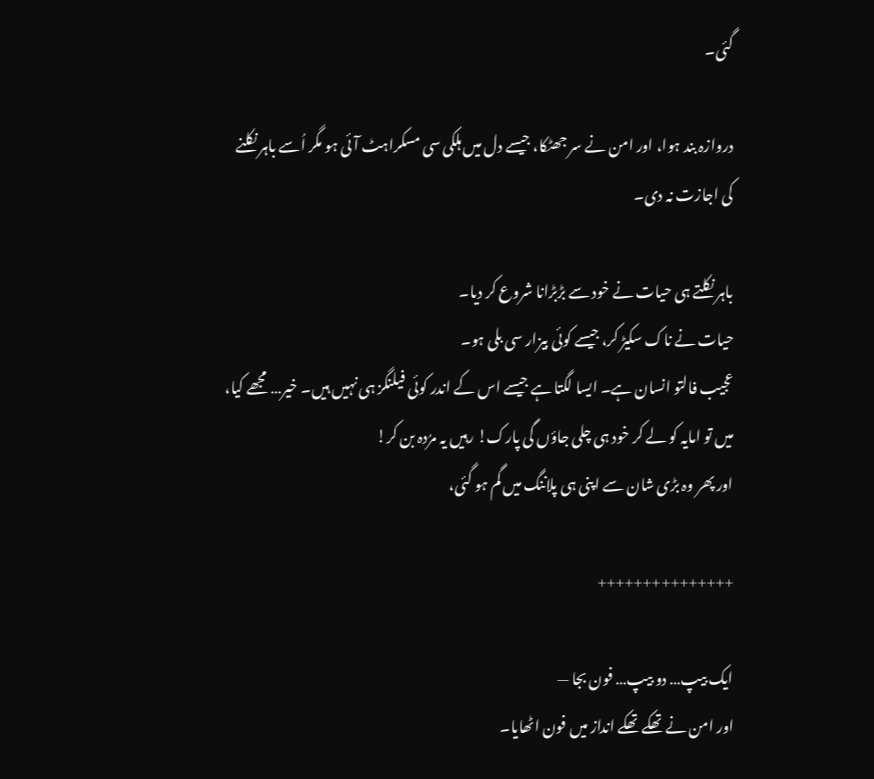گئی۔

دروازہ بند ہوا، اور امن نے سر جھٹکا، جیسے دل میں ہلکی سی مسکراہٹ آئی ہو مگر اُسے باہر نکلنے کی اجازت نہ دی۔

باہر نکلتے ہی حیات نے خود سے بڑبڑانا شروع کر دیا۔
حیات نے ناک سکیڑ کر، جیسے کوئی بیزار سی بلی ہو۔
عجیب فالتو انسان ہے۔ ایسا لگتا ہے جیسے اس کے اندر کوئی فیلنگز ہی نہیں ہیں۔ خیر… مجھے کیا، میں تو امایہ کو لے کر خود ہی چلی جاؤں گی پارک! رہیں یہ مرُدہ بن کر!
اور پھر وہ بڑی شان سے اپنی ہی پلاننگ میں گم ہو گئی،

+++++++++++++++

ایک بیپ… دو بیپ… فون بجا —
اور امن نے تھکے تھکے انداز میں فون اٹھایا۔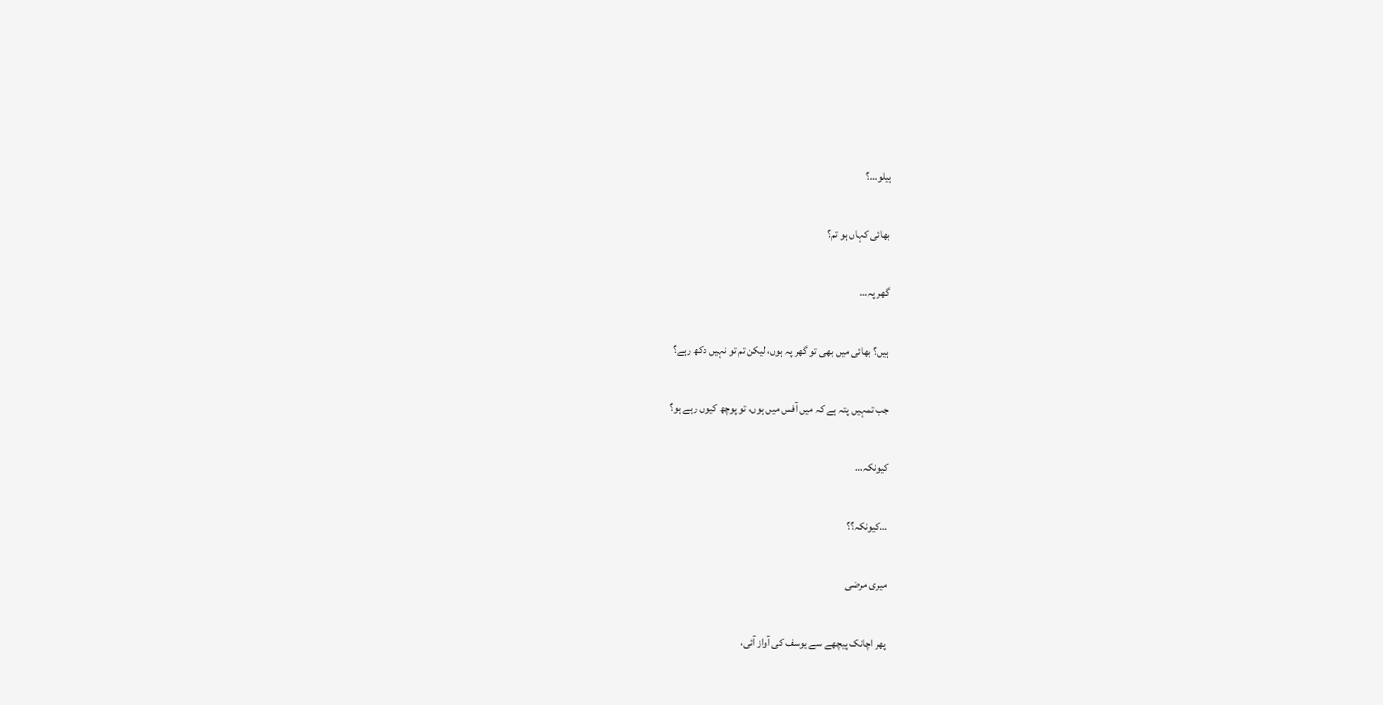ہیلو…؟

بھائی کہاں ہو تم؟

گھر پہ…

ہیں؟ بھائی میں بھی تو گھر پہ ہوں، لیکن تم تو نہیں دکھ رہے؟

جب تمہیں پتہ ہے کہ میں آفس میں ہوں، تو پوچھ کیوں رہے ہو؟

کیونکہ…

…کیونکہ؟؟

میری مرضی

پھر اچانک پیچھے سے یوسف کی آواز آئی،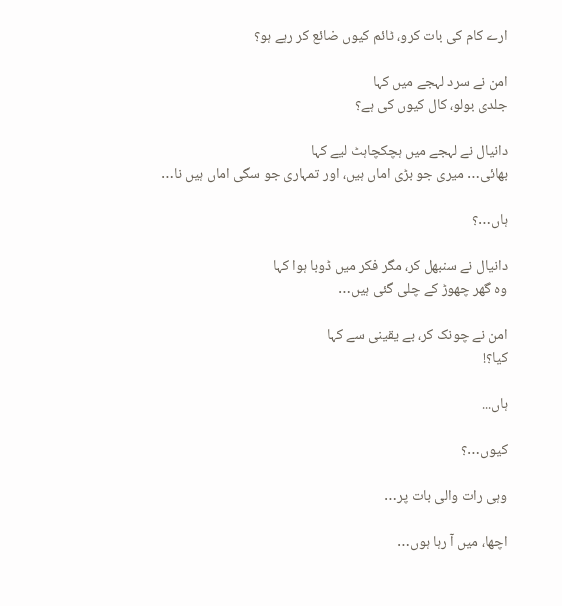ارے کام کی بات کرو، ٹائم کیوں ضائع کر رہے ہو؟

امن نے سرد لہجے میں کہا
جلدی بولو، کال کیوں کی ہے؟

دانیال نے لہجے میں ہچکچاہٹ لیے کہا
بھائی… میری جو بڑی اماں ہیں، اور تمہاری جو سگی اماں ہیں نا…

ہاں…؟

دانیال نے سنبھل کر، مگر فکر میں ڈوبا ہوا کہا
وہ گھر چھوڑ کے چلی گئی ہیں…

امن نے چونک کر، بے یقینی سے کہا
کیا؟!

ہاں...

کیوں…؟

وہی رات والی بات پر…

اچھا، میں آ رہا ہوں…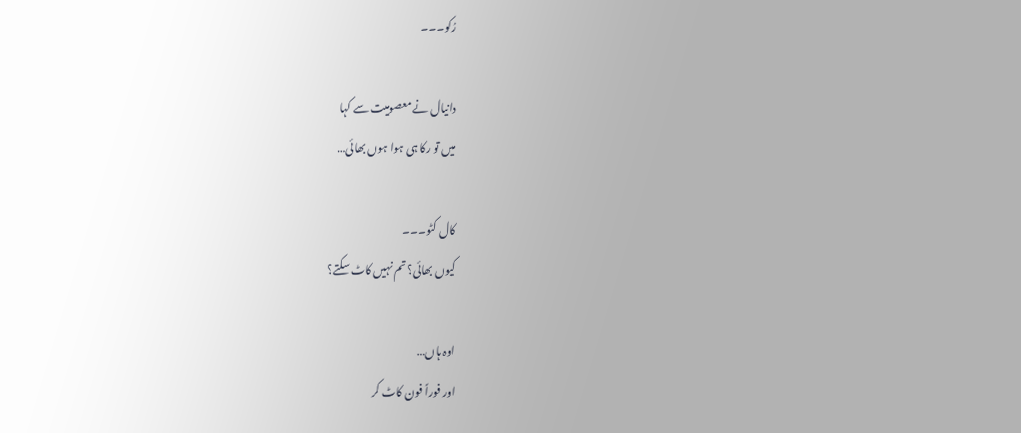رُکو۔۔۔

دانیال نے معصومیت سے کہا
میں تو رکا ہی ہوا ہوں بھائی…

کال کٹو۔۔۔
کیوں بھائی؟ تم نہیں کاٹ سکتے؟

اوہ ہاں…
اور فوراً فون کاٹ کر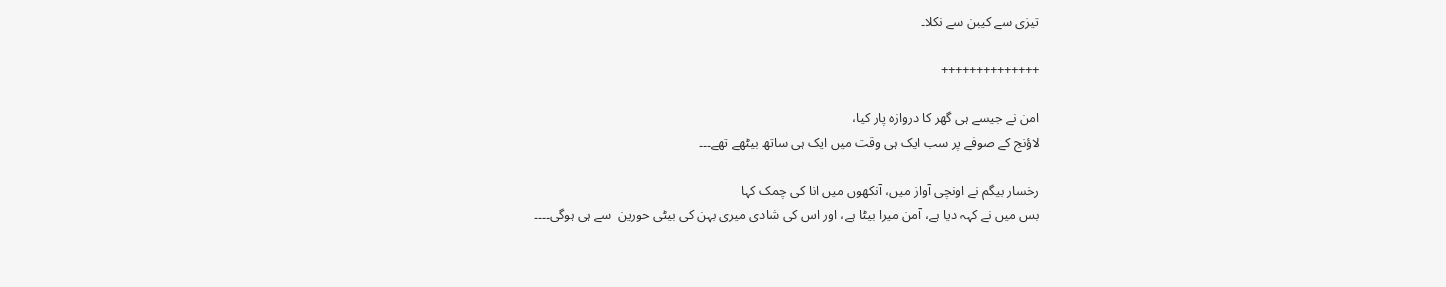تیزی سے کیبن سے نکلا۔

++++++++++++++

امن نے جیسے ہی گھر کا دروازہ پار کیا،
لاؤنج کے صوفے پر سب ایک ہی وقت میں ایک ہی ساتھ بیٹھے تھے۔۔۔

رخسار بیگم نے اونچی آواز میں، آنکھوں میں انا کی چمک کہا
بس میں نے کہہ دیا ہے، آمن میرا بیٹا ہے، اور اس کی شادی میری بہن کی بیٹی حورین  سے ہی ہوگی۔۔۔۔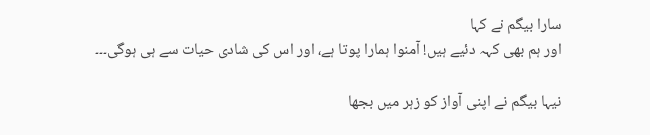سارا بیگم نے کہا
اور ہم بھی کہہ دئیے ہیں! آمنوا ہمارا پوتا ہے، اور اس کی شادی حیات سے ہی ہوگی۔۔۔

نیہا بیگم نے اپنی آواز کو زہر میں بجھا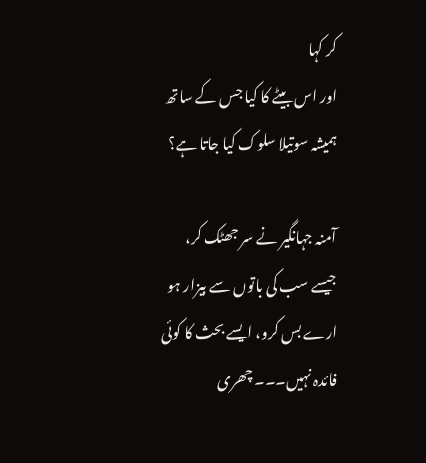کر کہا
اور اس بیٹے کا کیا جس کے ساتھ ہمیشہ سوتیلا سلوک کیا جاتا ہے؟

آمنہ جہانگیر نے سر جھٹک کر، جیسے سب کی باتوں سے بیزار ہو
ارے بس کرو، ایسے بحث کا کوئی فائدہ نہیں۔۔۔ چھری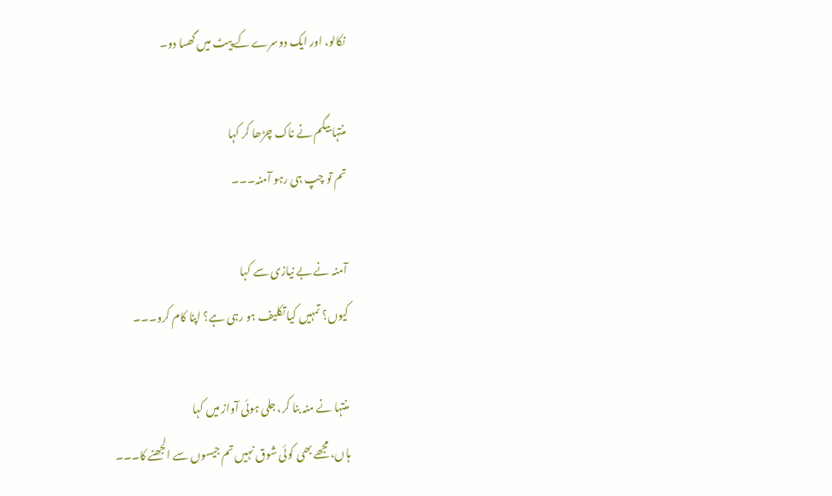نکالو، اور ایک دوسرے کے پیٹ میں گھسا دو۔

منتہا بیگم نے ناک چڑھا کر کہا
تم تو چپ ہی رہو آمنہ۔۔۔

آمنہ نے بے نیازی سے کہا
کیوں؟ تمہیں کیا تکلیف ہو رہی ہے؟ اپنا کام کرو۔۔۔

منتہا نے منہ بنا کر، جلی ہوئی آواز میں کہا
ہاں، مجھے بھی کوئی شوق نہیں تم جیسوں سے الجھنے کا۔۔۔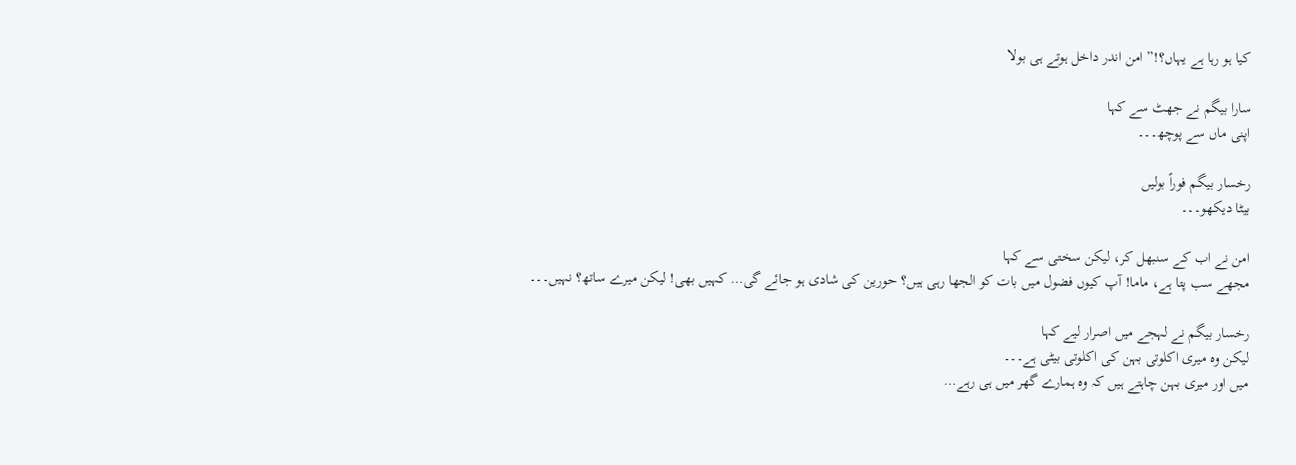کیا ہو رہا ہے یہاں؟!” امن اندر داخل ہوتے ہی بولا

سارا بیگم نے جھٹ سے کہا
اپنی ماں سے پوچھ۔۔۔

رخسار بیگم فوراً بولیں
بیٹا دیکھو۔۔۔

امن نے اب کے سنبھل کر، لیکن سختی سے کہا
مجھے سب پتا ہے، ماما! آپ کیوں فضول میں بات کو الجھا رہی ہیں؟ حورین کی شادی ہو جائے گی… کہیں بھی! لیکن میرے ساتھ؟ نہیں۔۔۔

رخسار بیگم نے لہجے میں اصرار لیے کہا
لیکن وہ میری اکلوتی بہن کی اکلوتی بیٹی ہے۔۔۔
میں اور میری بہن چاہتے ہیں کہ وہ ہمارے گھر میں ہی رہے…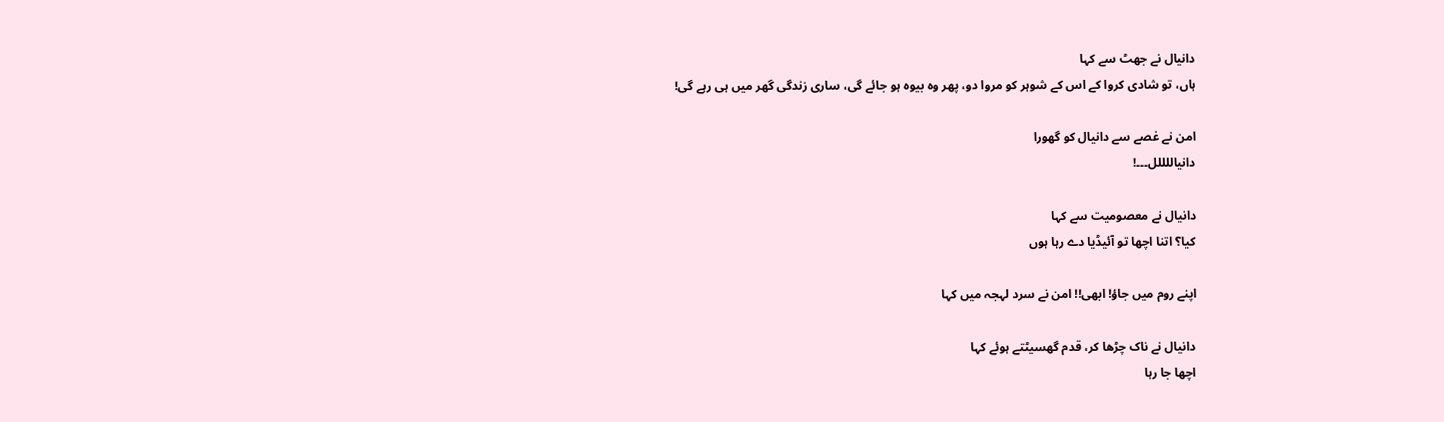دانیال نے جھٹ سے کہا
ہاں، تو شادی کروا کے اس کے شوہر کو مروا دو، پھر وہ بیوہ ہو جائے گی، ساری زندگی گھر میں ہی رہے گی!

امن نے غصے سے دانیال کو گھورا
دانیاللللل۔۔۔!

دانیال نے معصومیت سے کہا
کیا؟ اتنا اچھا تو آئیڈیا دے رہا ہوں

اپنے روم میں جاؤ! ابھی!! امن نے سرد لہجہ میں کہا

دانیال نے ناک چڑھا کر، قدم گھسیٹتے ہوئے کہا
اچھا جا رہا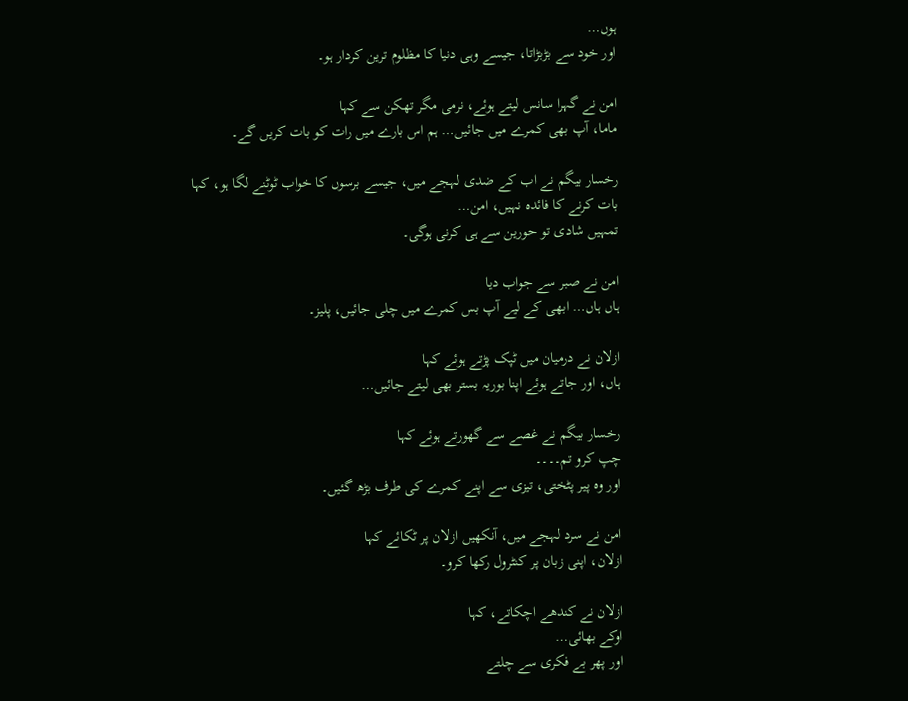ہوں…
اور خود سے بڑبڑاتا، جیسے وہی دنیا کا مظلوم ترین کردار ہو۔

امن نے گہرا سانس لیتے ہوئے، نرمی مگر تھکن سے کہا
ماما، آپ بھی کمرے میں جائیں… ہم اس بارے میں رات کو بات کریں گے۔

رخسار بیگم نے اب کے ضدی لہجے میں، جیسے برسوں کا خواب ٹوٹنے لگا ہو، کہا
بات کرنے کا فائدہ نہیں، امن…
تمہیں شادی تو حورین سے ہی کرنی ہوگی۔

امن نے صبر سے جواب دیا
ہاں ہاں… ابھی کے لیے آپ بس کمرے میں چلی جائیں، پلیز۔

ازلان نے درمیان میں ٹپک پڑتے ہوئے کہا
ہاں، اور جاتے ہوئے اپنا بوریہ بستر بھی لیتے جائیں…

رخسار بیگم نے غصے سے گھورتے ہوئے کہا
چپ کرو تم۔۔۔۔
اور وہ پیر پٹختی، تیزی سے اپنے کمرے کی طرف بڑھ گئیں۔

امن نے سرد لہجے میں، آنکھیں ازلان پر ٹکائے کہا
ازلان، اپنی زبان پر کنٹرول رکھا کرو۔

ازلان نے کندھے اچکاتے، کہا
اوکے بھائی…
اور پھر بے فکری سے چلتے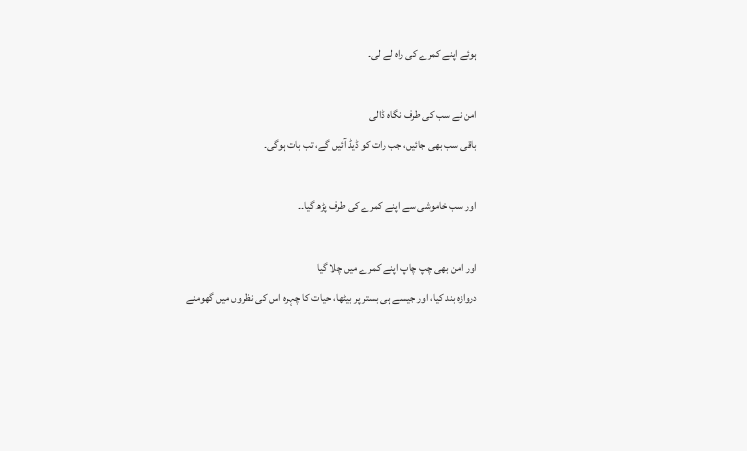ہوئے اپنے کمرے کی راہ لے لی۔

امن نے سب کی طرف نگاہ ڈالی
باقی سب بھی جائیں، جب رات کو ڈیڈ آئیں گے، تب بات ہوگی۔

اور سب خاموشی سے اپنے کمرے کی طرف پڑھ گیا۔۔

اور امن بھی چپ چاپ اپنے کمرے میں چلا گیا
دروازہ بند کیا، اور جیسے ہی بستر پر بیٹھا، حیات کا چہرہ اس کی نظروں میں گھومنے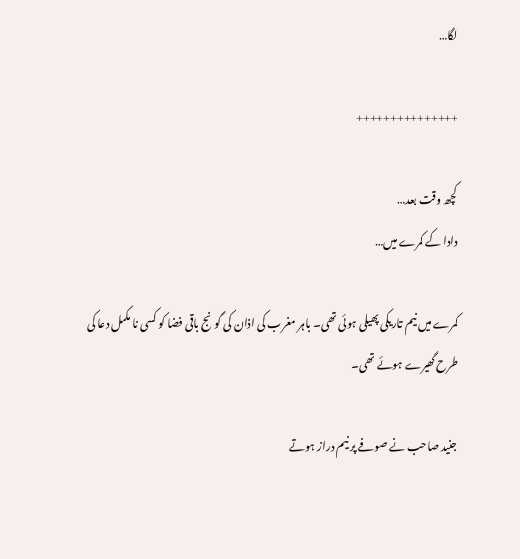لگا…

+++++++++++++++

کچھ وقت بعد…
دادا کے کمرے میں…

کمرے میں نیم تاریکی پھیلی ہوئی تھی۔ باہر مغرب کی اذان کی گونج باقی فضا کو کسی نا مکمل دعا کی طرح گھیرے ہوئے تھی۔

جنید صاحب نے صوفے پر نیم دراز ہوتے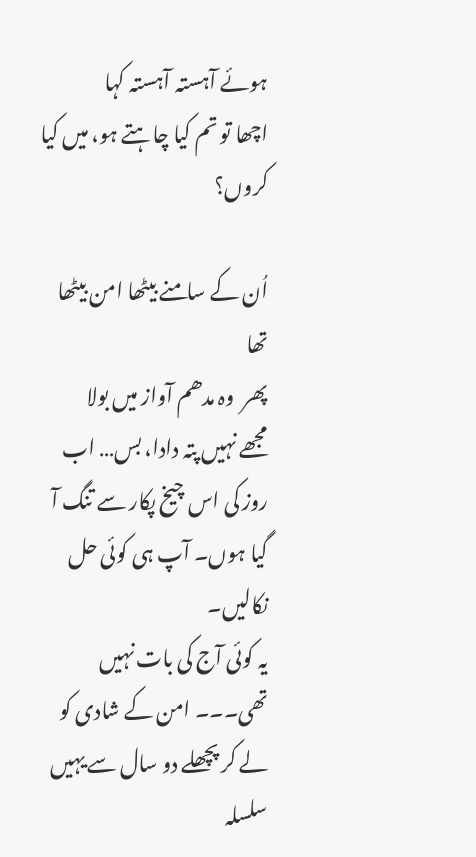ہوئے آہستہ آہستہ کہا
اچھا تو تم کیا چاہتے ہو، میں کیا کروں؟

اُن کے سامنے بیٹھا امن بیٹھا تھا
پھر  وہ مدھم آواز میں بولا
مجھے نہیں پتہ دادا، بس… اب روز کی اس چیخ پکار سے تنگ آ گیا ہوں۔ آپ ہی کوئی حل نکالیں۔
یہ کوئی آج کی بات نہیں تھی۔۔۔ امن کے شادی کو لے کر پچھلے دو سال سے یہیں سلسلہ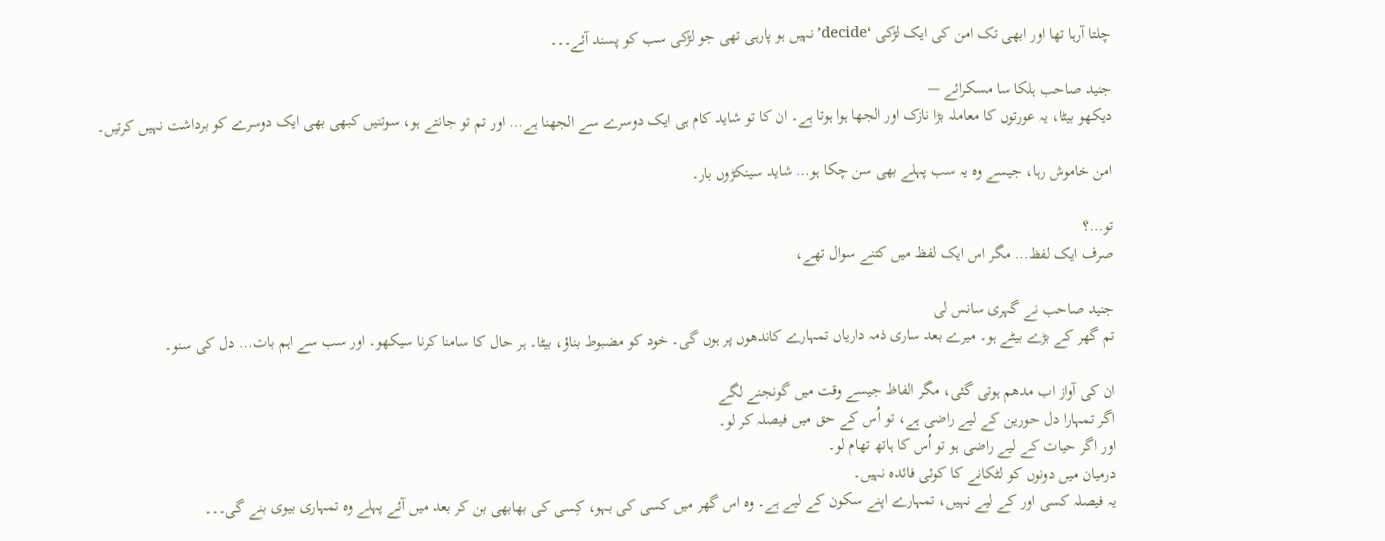چلتا آرہا تھا اور ابھی تک امن کی ایک لڑکی ‘decide’ نہیں ہو پارہی تھی جو لڑکی سب کو پسند آئے۔۔۔

جنید صاحب ہلکا سا مسکرائے —
دیکھو بیٹا، یہ عورتوں کا معاملہ بڑا نازک اور الجھا ہوا ہوتا ہے۔ ان کا تو شاید کام ہی ایک دوسرے سے الجھنا ہے… اور تم تو جانتے ہو، سوتنیں کبھی بھی ایک دوسرے کو برداشت نہیں کرتیں۔

امن خاموش رہا، جیسے وہ یہ سب پہلے بھی سن چکا ہو… شاید سینکڑوں بار۔

تو…؟
صرف ایک لفظ… مگر اس ایک لفظ میں کتنے سوال تھے،

جنید صاحب نے گہری سانس لی
تم گھر کے بڑے بیٹے ہو۔ میرے بعد ساری ذمہ داریاں تمہارے کاندھوں پر ہوں گی۔ خود کو مضبوط بناؤ، بیٹا۔ ہر حال کا سامنا کرنا سیکھو۔ اور سب سے اہم بات… دل کی سنو۔

ان کی آواز اب مدھم ہوتی گئی، مگر الفاظ جیسے وقت میں گونجنے لگے
اگر تمہارا دل حورین کے لیے راضی ہے، تو اُس کے حق میں فیصلہ کر لو۔
اور اگر حیات کے لیے راضی ہو تو اُس کا ہاتھ تھام لو۔
درمیان میں دونوں کو لٹکانے کا کوئی فائدہ نہیں۔
یہ فیصلہ کسی اور کے لیے نہیں، تمہارے اپنے سکون کے لیے ہے۔ وہ اس گھر میں کسی کی بہو، کِسی کی بھابھی بن کر بعد میں آئے پہلے وہ تمہاری بیوی بنے گی۔۔۔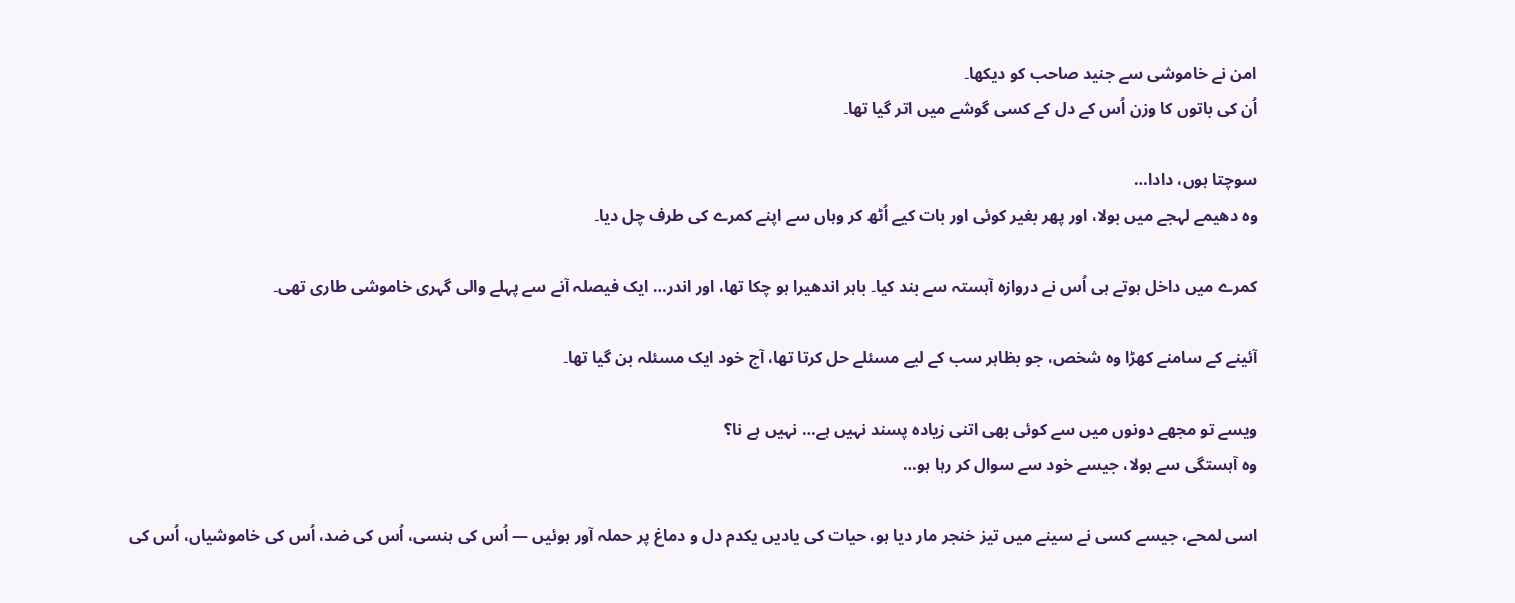امن نے خاموشی سے جنید صاحب کو دیکھا۔
اُن کی باتوں کا وزن اُس کے دل کے کسی گوشے میں اتر گیا تھا۔

سوچتا ہوں، دادا…
وہ دھیمے لہجے میں بولا، اور پھر بغیر کوئی اور بات کیے اُٹھ کر وہاں سے اپنے کمرے کی طرف چل دیا۔

کمرے میں داخل ہوتے ہی اُس نے دروازہ آہستہ سے بند کیا۔ باہر اندھیرا ہو چکا تھا، اور اندر… ایک فیصلہ آنے سے پہلے والی گہری خاموشی طاری تھی۔

آئینے کے سامنے کھڑا وہ شخص، جو بظاہر سب کے لیے مسئلے حل کرتا تھا، آج خود ایک مسئلہ بن گیا تھا۔

ویسے تو مجھے دونوں میں سے کوئی بھی اتنی زیادہ پسند نہیں ہے… نہیں ہے نا؟
وہ آہستگی سے بولا، جیسے خود سے سوال کر رہا ہو…

اسی لمحے، جیسے کسی نے سینے میں تیز خنجر مار دیا ہو، حیات کی یادیں یکدم دل و دماغ پر حملہ آور ہوئیں — اُس کی ہنسی، اُس کی ضد، اُس کی خاموشیاں، اُس کی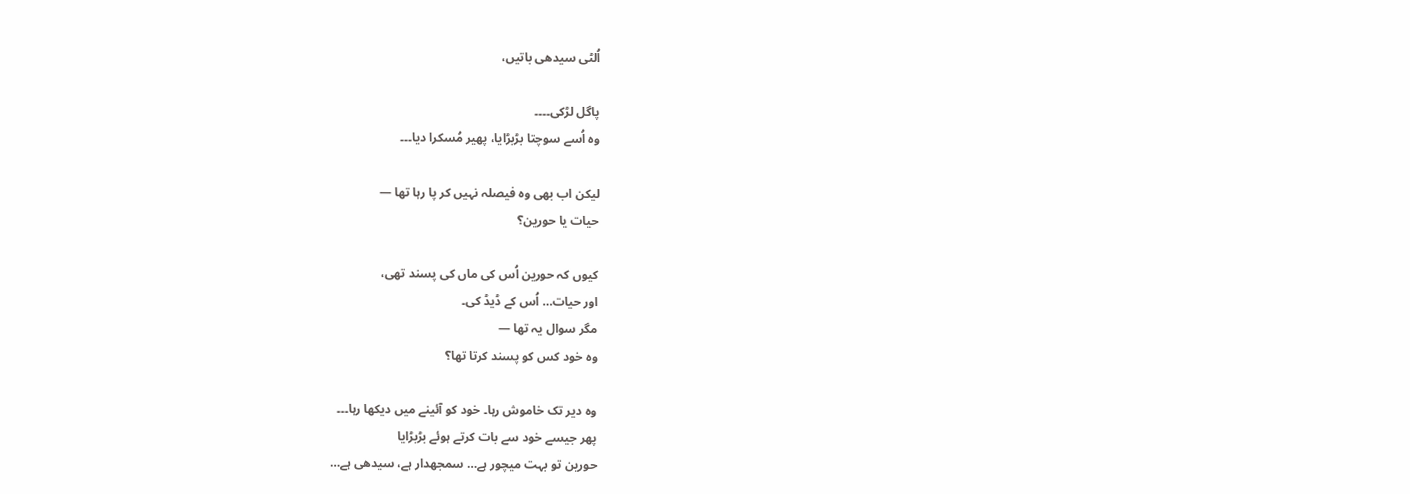اُلٹی سیدھی باتیں،

پاگل لڑکی۔۔۔۔
وہ اُسے سوچتا بڑبڑایا، پھیر مُسکرا دیا۔۔۔

لیکن اب بھی وہ فیصلہ نہیں کر پا رہا تھا —
حیات یا حورین؟

کیوں کہ حورین اُس کی ماں کی پسند تھی،
اور حیات… اُس کے ڈیڈ کی۔
مگر سوال یہ تھا —
وہ خود کس کو پسند کرتا تھا؟

وہ دیر تک خاموش رہا۔ خود کو آئینے میں دیکھا رہا۔۔۔
پھر جیسے خود سے بات کرتے ہوئے بڑبڑایا
حورین تو بہت میچور ہے… سمجھدار ہے، سیدھی ہے…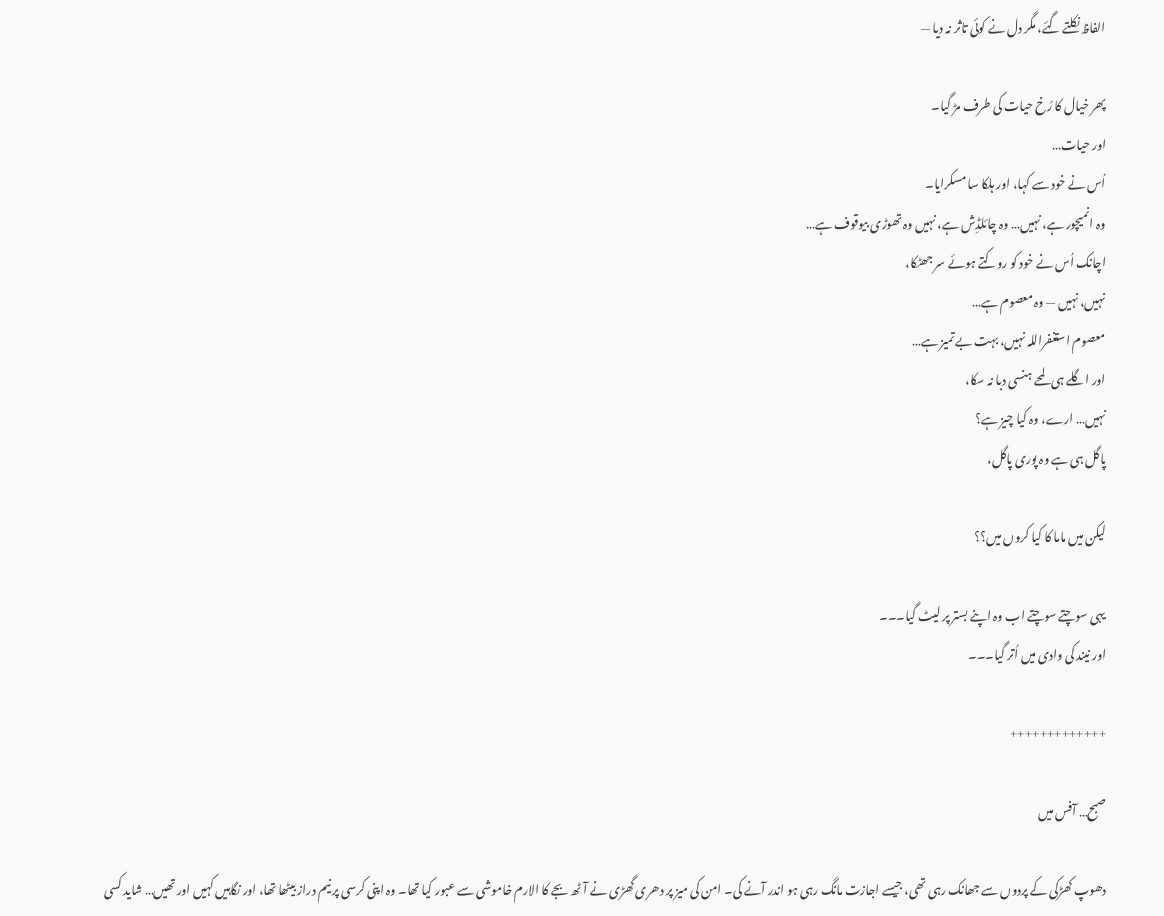الفاظ نکلتے گئے، مگر دل نے کوئی تاثر نہ دیا —

پھر خیال کا رُخ حیات کی طرف مڑ گیا۔
اور حیات…
اُس نے خود سے کہا، اور ہلکا سا مسکرایا۔
وہ انمیچور ہے، نہیں… وہ چائلڈِش ہے، نہیں وہ تھوڑی بیوقوف ہے…
اچانک اُس نے خود کو روکتے ہوئے سر جھٹکا،
نہیں، نہیں — وہ معصوم ہے…
معصوم استغفراللہ نہیں، بہت بے تمیز ہے…
اور اگلے ہی لمحے ہنسی دبا نہ سکا،
نہیں… ارے، وہ کیا چیز ہے؟
پاگل ہی ہے وہ پوری پاگل،

لیکن میں ماما کا کیا کروں میں؟؟

یہی سوچتے سوچتے اب وہ اپنے بستر پر لیٹ گیا۔۔۔
اور نیند کی وادی میں اُتر گیا۔۔۔

+++++++++++++

صبح… آفس میں

دھوپ کھڑکی کے پردوں سے جھانک رہی تھی، جیسے اجازت مانگ رہی ہو اندر آنے کی۔ امن کی میز پر دھری گھڑی نے آٹھ بجے کا الارم خاموشی سے عبور کیا تھا۔ وہ اپنی کرسی پر نیم دراز بیٹھا تھا، اور نگاہیں کہیں اور تھیں… شاید کسی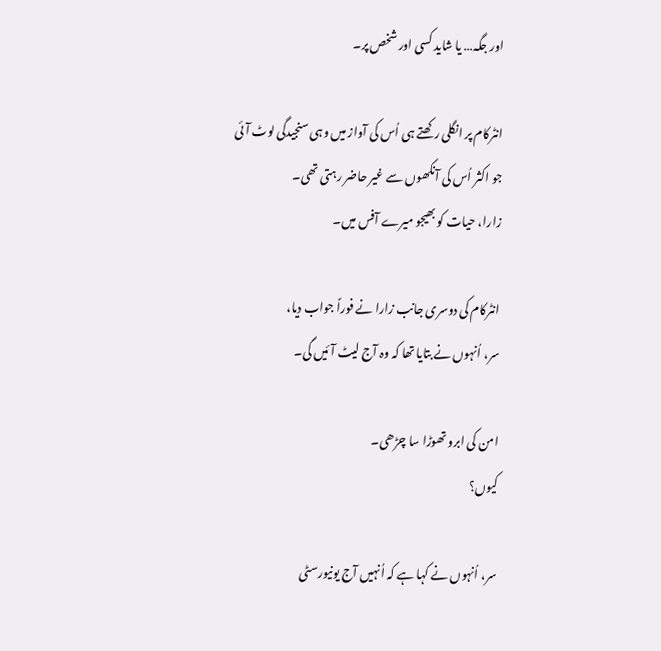اور جگہ… یا شاید کسی اور شخص پر۔

انٹرکام پر انگلی رکھتے ہی اُس کی آواز میں وہی سنجیدگی لوٹ آئی جو اکثر اُس کی آنکھوں سے غیر حاضر رہتی تھی۔
زارا، حیات کو بھیجو میرے آفس میں۔

انٹرکام کی دوسری جانب زارا نے فوراً جواب دیا،
سر، اُنہوں نے بتایا تھا کہ وہ آج لیٹ آئیں گی۔

امن کی ابرو تھوڑا سا چڑھی۔
کیوں؟

سر، اُنہوں نے کہا ہے کہ اُنہیں آج یونیورسٹی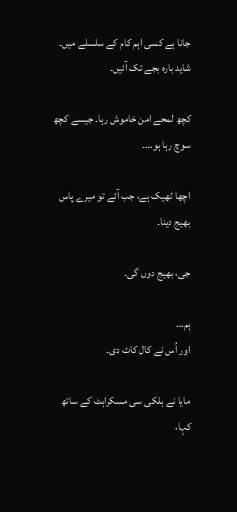جانا ہے کسی اہم کام کے سلسلے میں۔ شاید بارہ بجے تک آئیں۔

کچھ لمحے امن خاموش رہا۔ جیسے کچھ سوچ رہا ہو…۔

اچھا ٹھیک ہے، جب آئے تو میرے پاس بھیج دینا۔

جی، بھیج دوں گی۔

ہم…
اور اُس نے کال کاٹ دی۔

مایا نے ہلکی سی مسکراہٹ کے ساتھ کہا،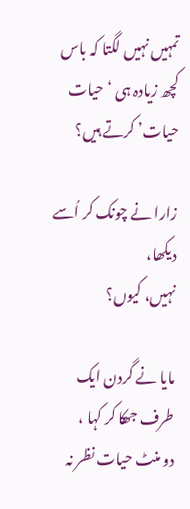تمہیں نہیں لگتا کہ باس کچھ زیادہ ہی ‘حیات حیات’ کرتے ہیں؟

زارا نے چونک کر اُسے دیکھا،
نہیں، کیوں؟

مایا نے گردن ایک طرف جھکا کر کہا ،
دو منٹ حیات نظر نہ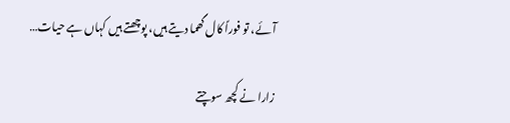آئے، تو فوراً کال گھما دیتے ہیں، پوچھتے ہیں کہاں ہے حیات…

زارا نے کچھ سوچتے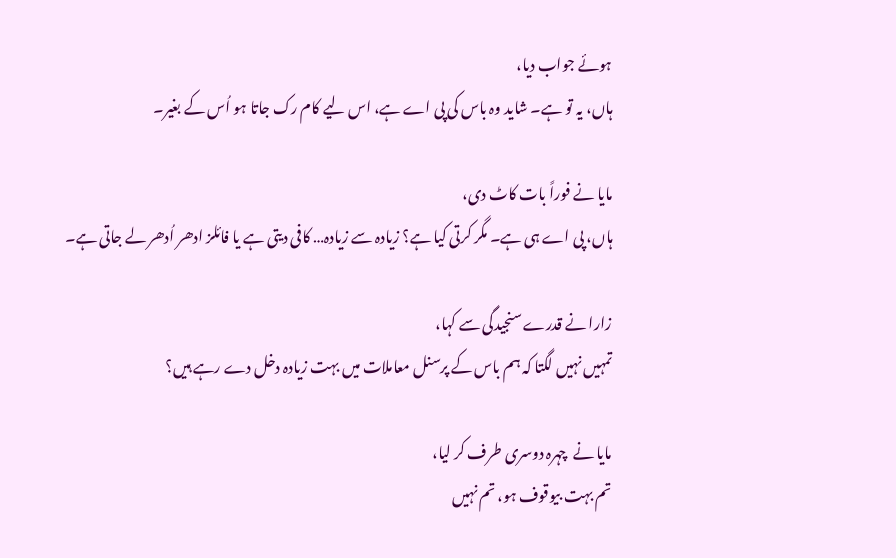ہوئے جواب دیا،
ہاں، یہ تو ہے۔ شاید وہ باس کی پی اے ہے، اس لیے کام رک جاتا ہو اُس کے بغیر۔

مایا نے فوراً بات کاٹ دی،
ہاں، پی اے ہی ہے۔ مگر کرتی کیا ہے؟ زیادہ سے زیادہ… کافی دیتی ہے یا فائلز ادھر اُدھر لے جاتی ہے۔

زارا نے قدرے سنجیدگی سے کہا،
تمہیں نہیں لگتا کہ ہم باس کے پرسنل معاملات میں بہت زیادہ دخل دے رہے ہیں؟

مایا نے  چہرہ دوسری طرف کر لیا،
تم بہت بیوقوف ہو، تم نہیں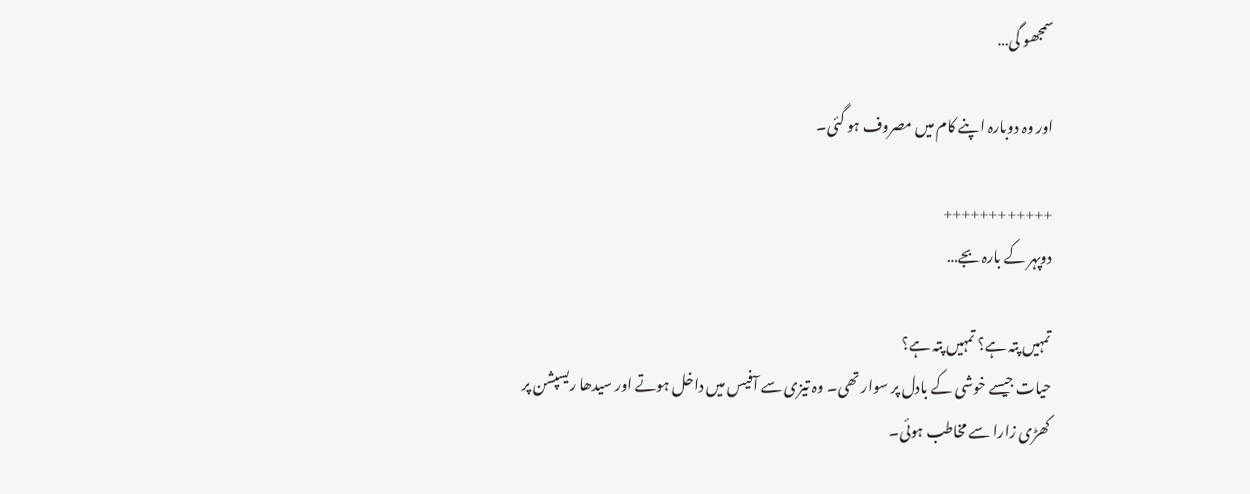سمجھو گی…

اور وہ دوبارہ اپنے کام میں مصروف ہو گئی۔

++++++++++++
دوپہر کے بارہ بجے…

تمہیں پتہ ہے؟ تمہیں پتہ ہے؟
حیات جیسے خوشی کے بادل پر سوار تھی۔ وہ تیزی سے آفیس میں داخل ہوتے اور سیدھا ریسپشن پر کھڑی زارا سے مخاطب ہوئی۔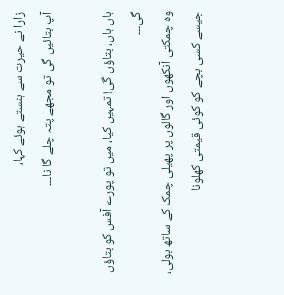زارا نے حیرت سے ہنستے ہوئے کہا،
آپ بتائیں گی تو مجھے پتہ چلے گا نا۔۔۔

ہاں ہاں، بتاؤں گی! تمہیں کیا، میں تو پورے آفس کو بتاؤں گی۔۔۔
وہ چمکتی آنکھوں اور گالوں پر پھیلی چمک کے ساتھ بولی، جیسے کسی بچے کو کوئی قیمتی کھلونا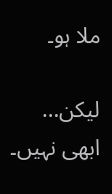ملا ہو۔

لیکن… ابھی نہیں۔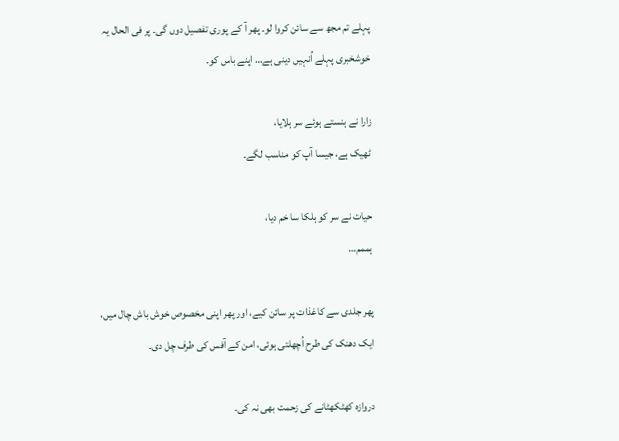پہلے تم مجھ سے سائن کروا لو۔ پھر آ کے پوری تفصیل دوں گی۔ پر فی الحال یہ خوشخبری پہلے اُنہیں دینی ہے… اپنے باس کو۔

زارا نے ہنستے ہوئے سر ہلایا،
ٹھیک ہے، جیسا آپ کو مناسب لگے۔

حیات نے سر کو ہلکا سا خم دیا،
ہممم…

پھر جلدی سے کاغذات پر سائن کیے، اور پھر اپنی مخصوص خوش باش چال میں، ایک دھنک کی طرح اُچھلتی ہوئی، امن کے آفس کی طرف چل دی۔

دروازہ کھٹکھٹانے کی زحمت بھی نہ کی۔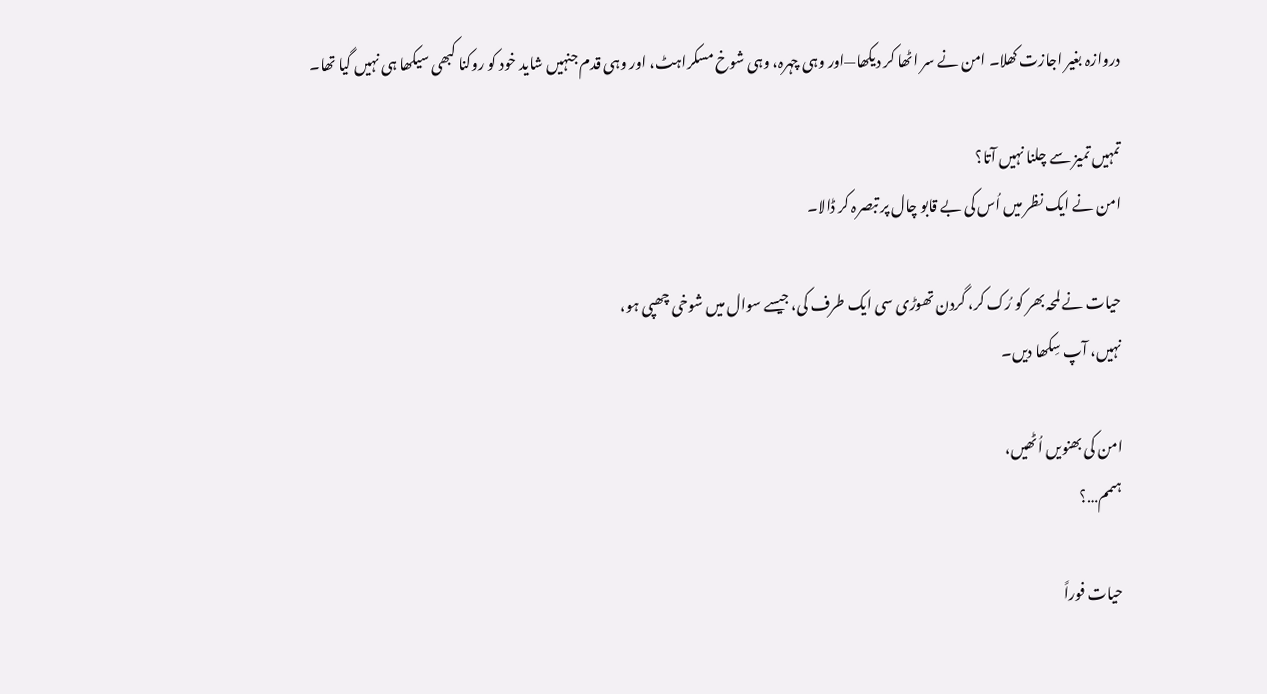دروازہ بغیر اجازت کھلا۔ امن نے سر اٹھا کر دیکھا—اور وہی چہرہ، وہی شوخ مسکراہٹ، اور وہی قدم جنہیں شاید خود کو روکنا کبھی سیکھا ہی نہیں گیا تھا۔

تمہیں تمیز سے چلنا نہیں آتا؟
امن نے ایک نظر میں اُس کی بے قابو چال پر تبصرہ کر ڈالا۔

حیات نے لمحہ بھر کو رُک کر، گردن تھوڑی سی ایک طرف کی، جیسے سوال میں شوخی چھپی ہو،
نہیں، آپ سِکھا دیں۔

امن کی بھنویں اُٹھیں،
ہںمم…؟

حیات فوراً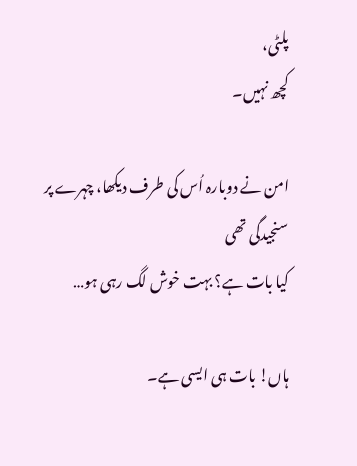پلٹی،
کچھ نہیں۔

امن نے دوبارہ اُس کی طرف دیکھا، چہرے پر سنجیدگی تھی
کیا بات ہے؟ بہت خوش لگ رہی ہو…

ہاں! بات ہی ایسی ہے۔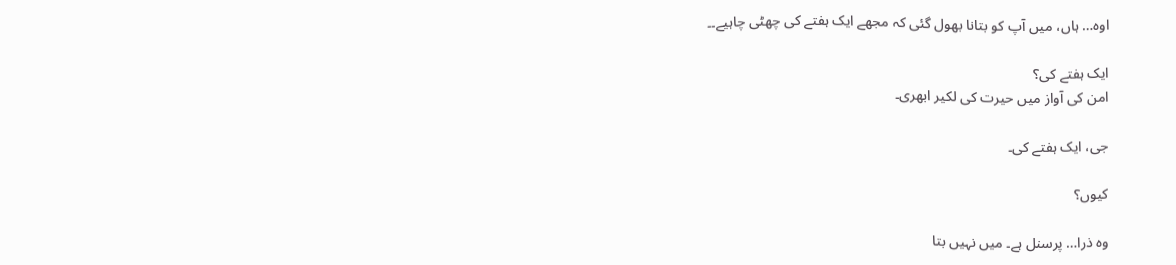اوہ… ہاں، میں آپ کو بتانا بھول گئی کہ مجھے ایک ہفتے کی چھٹی چاہیے۔۔

ایک ہفتے کی؟
امن کی آواز میں حیرت کی لکیر ابھری۔

جی، ایک ہفتے کی۔

کیوں؟

وہ ذرا… پرسنل ہے۔ میں نہیں بتا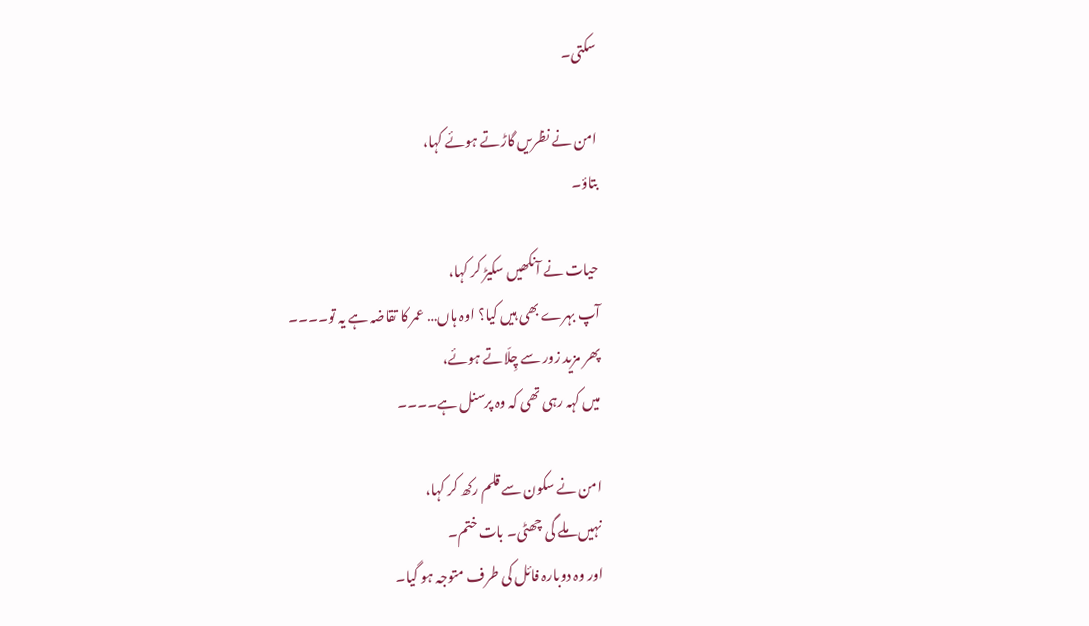سکتی۔

امن نے نظریں گاڑتے ہوئے کہا،
بتاؤ۔

حیات نے آنکھیں سکیڑ کر کہا،
آپ بہرے بھی ہیں کیا؟ اوہ ہاں… عمر کا تقاضہ ہے یہ تو۔۔۔۔
پھر مزید زور سے چِلّاتے ہوئے،
میں کہہ رہی تھی کہ وہ پرسنل ہے۔۔۔۔

امن نے سکون سے قلم رکھ کر کہا،
نہیں ملے گی چھٹی۔ بات ختم۔
اور وہ دوبارہ فائل کی طرف متوجہ ہو گیا۔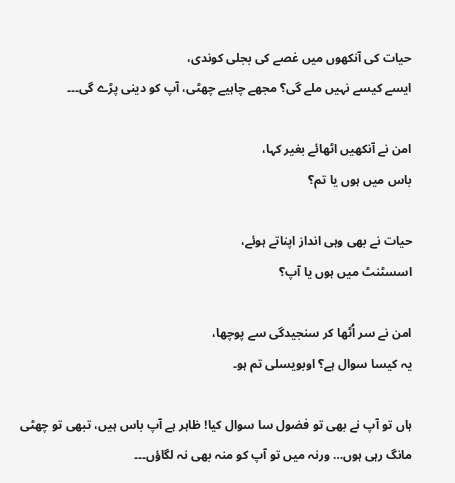حیات کی آنکھوں میں غصے کی بجلی کوندی،
ایسے کیسے نہیں ملے گی؟ مجھے چاہیے چھٹی، آپ کو دینی پڑے گی۔۔۔

امن نے آنکھیں اٹھائے بغیر کہا،
باس میں ہوں یا تم؟

حیات نے بھی وہی انداز اپناتے ہوئے،
اسسٹنٹ میں ہوں یا آپ؟

امن نے سر اُٹھا کر سنجیدگی سے پوچھا،
یہ کیسا سوال ہے؟ اوبویسلی تم ہو۔

ہاں تو آپ نے بھی تو فضول سا سوال کیا! ظاہر ہے آپ باس ہیں، تبھی تو چھٹی مانگ رہی ہوں… ورنہ میں تو آپ کو منہ بھی نہ لگاؤں۔۔۔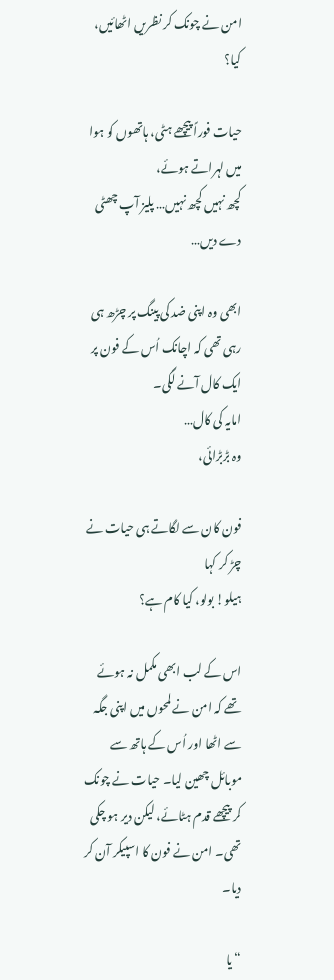امن نے چونک کر نظریں اٹھائیں،
کیا؟

حیات فوراً پیچھے ہٹی، ہاتھوں کو ہوا میں لہراتے ہوئے،
کچھ نہیں کچھ نہیں… پلیز آپ چھٹی دے دیں…

ابھی وہ اپنی ضد کی پینگ پر چڑھ ہی رہی تھی کہ اچانک اُس کے فون پر ایک کال آنے لگی۔
امایہ کی کال…
وہ بڑبڑائی،

فون کان سے لگاتے ہی حیات نے چڑ کر کہا
ہیلو! بولو، کیا کام ہے؟

اس کے لب ابھی مکمل نہ ہوئے تھے کہ امن نے لمحوں میں اپنی جگہ سے اٹھا اور اُس کے ہاتھ سے موبائل چھین لیا۔ حیات نے چونک کر پیچھے قدم ہٹائے، لیکن دیر ہو چکی تھی۔ امن نے فون کا اسپیکر آن کر دیا۔

“یا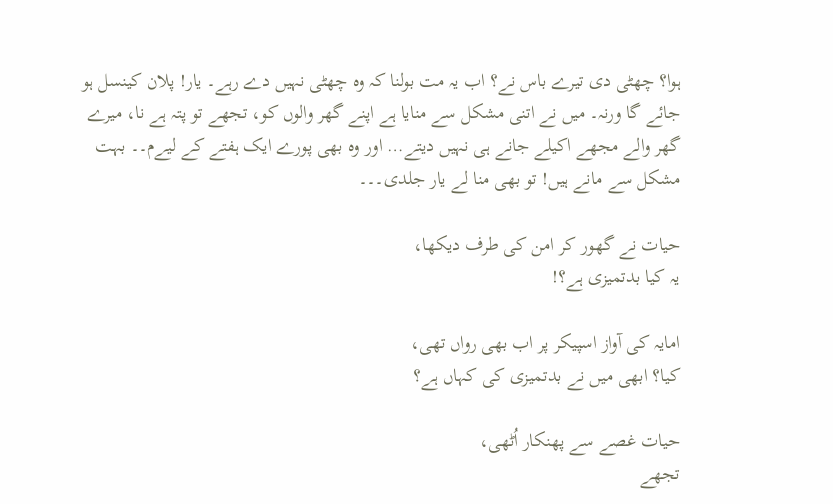ہوا؟ چھٹی دی تیرے باس نے؟ اب یہ مت بولنا کہ وہ چھٹی نہیں دے رہے۔ یار! پلان کینسل ہو جائے گا ورنہ۔ میں نے اتنی مشکل سے منایا ہے اپنے گھر والوں کو، تجھے تو پتہ ہے نا، میرے گھر والے مجھے اکیلے جانے ہی نہیں دیتے… اور وہ بھی پورے ایک ہفتے کے لیےم۔۔ بہت مشکل سے مانے ہیں! تو بھی منا لے یار جلدی۔۔۔

حیات نے گھور کر امن کی طرف دیکھا،
یہ کیا بدتمیزی ہے؟!

امایہ کی آواز اسپیکر پر اب بھی رواں تھی،
کیا؟ ابھی میں نے بدتمیزی کی کہاں ہے؟

حیات غصے سے پھنکار اُٹھی،
تجھے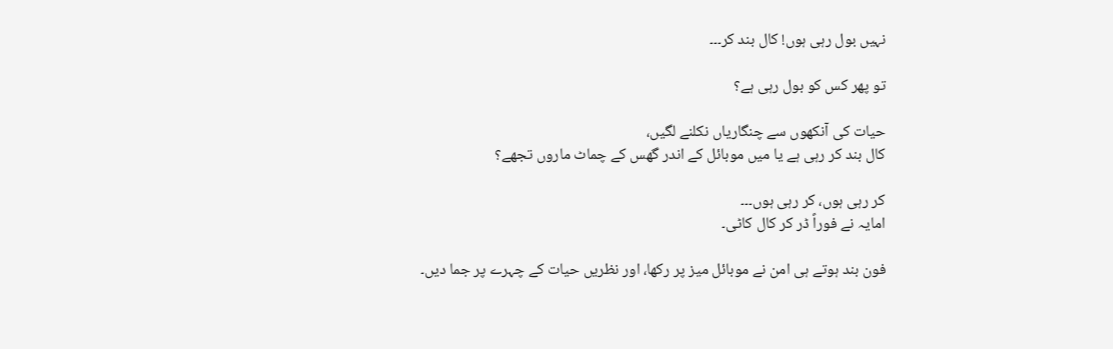نہیں بول رہی ہوں! کال بند کر۔۔۔

تو پھر کس کو بول رہی ہے؟

حیات کی آنکھوں سے چنگاریاں نکلنے لگیں،
کال بند کر رہی ہے یا میں موبائل کے اندر گھس کے چماٹ ماروں تجھے؟

کر رہی ہوں، کر رہی ہوں۔۔۔
امایہ نے فوراً ڈر کر کال کاٹی۔

فون بند ہوتے ہی امن نے موبائل میز پر رکھا، اور نظریں حیات کے چہرے پر جما دیں۔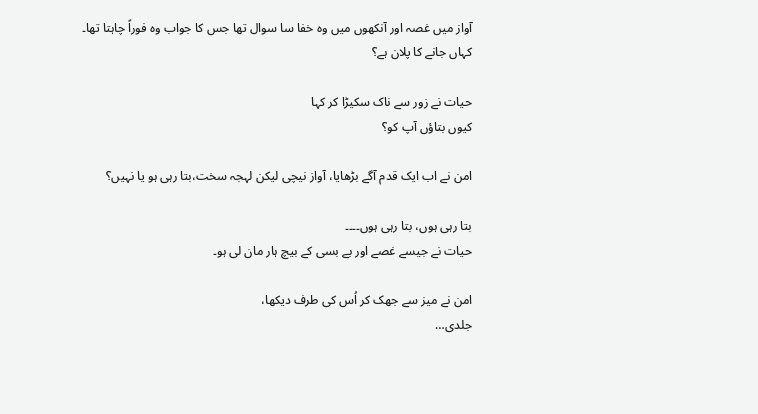آواز میں غصہ اور آنکھوں میں وہ خفا سا سوال تھا جس کا جواب وہ فوراً چاہتا تھا۔
کہاں جانے کا پلان ہے؟

حیات نے زور سے ناک سکیڑا کر کہا
کیوں بتاؤں آپ کو؟

امن نے اب ایک قدم آگے بڑھایا، آواز نیچی لیکن لہجہ سخت،بتا رہی ہو یا نہیں؟

بتا رہی ہوں، بتا رہی ہوں۔۔۔۔
حیات نے جیسے غصے اور بے بسی کے بیچ ہار مان لی ہو۔

امن نے میز سے جھک کر اُس کی طرف دیکھا،
جلدی…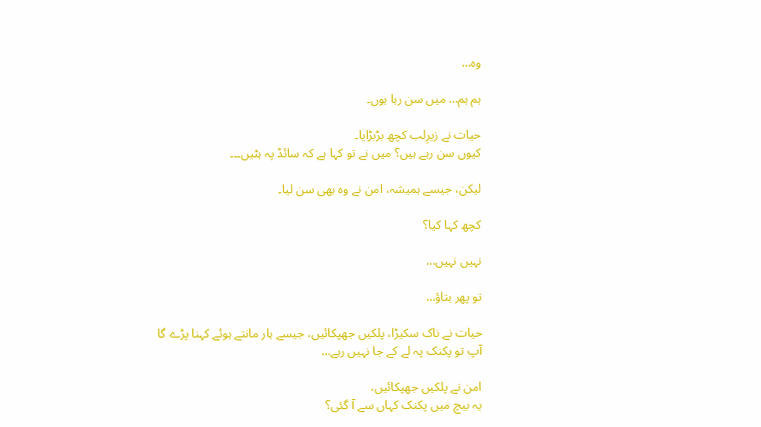وہ…

ہم ہم… میں سن رہا ہوں۔

حیات نے زیرِلب کچھ بڑبڑایا۔
کیوں سن رہے ہیں؟ میں نے تو کہا ہے کہ سائڈ پہ ہٹیں۔۔۔

لیکن، جیسے ہمیشہ، امن نے وہ بھی سن لیا۔

کچھ کہا کیا؟

نہیں نہیں…

تو پھر بتاؤ…

حیات نے ناک سکیڑا، پلکیں جھپکائیں، جیسے ہار مانتے ہوئے کہنا پڑے گا
آپ تو پکنک پہ لے کے جا نہیں رہے…

امن نے پلکیں جھپکائیں،
یہ بیچ میں پکنک کہاں سے آ گئی؟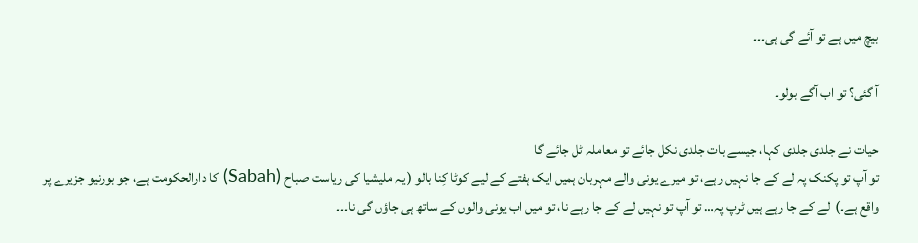بیچ میں ہے تو آئے گی ہی۔۔۔

آ گئی؟ تو اب آگے بولو۔

حیات نے جلدی جلدی کہا، جیسے بات جلدی نکل جائے تو معاملہ ٹل جائے گا
تو آپ تو پکنک پہ لے کے جا نہیں رہے، تو میرے یونی والے مہربان ہمیں ایک ہفتے کے لیے کوٹا کِنا بالو ( یہ ملیشیا کی ریاست صباح (Sabah) کا دارالحکومت ہے، جو بورنیو جزیرے پر واقع ہے۔)  لے کے جا رہے ہیں ٹرپ پہ… تو آپ تو نہیں لے کے جا رہے نا، تو میں اب یونی والوں کے ساتھ ہی جاؤں گی نا۔۔۔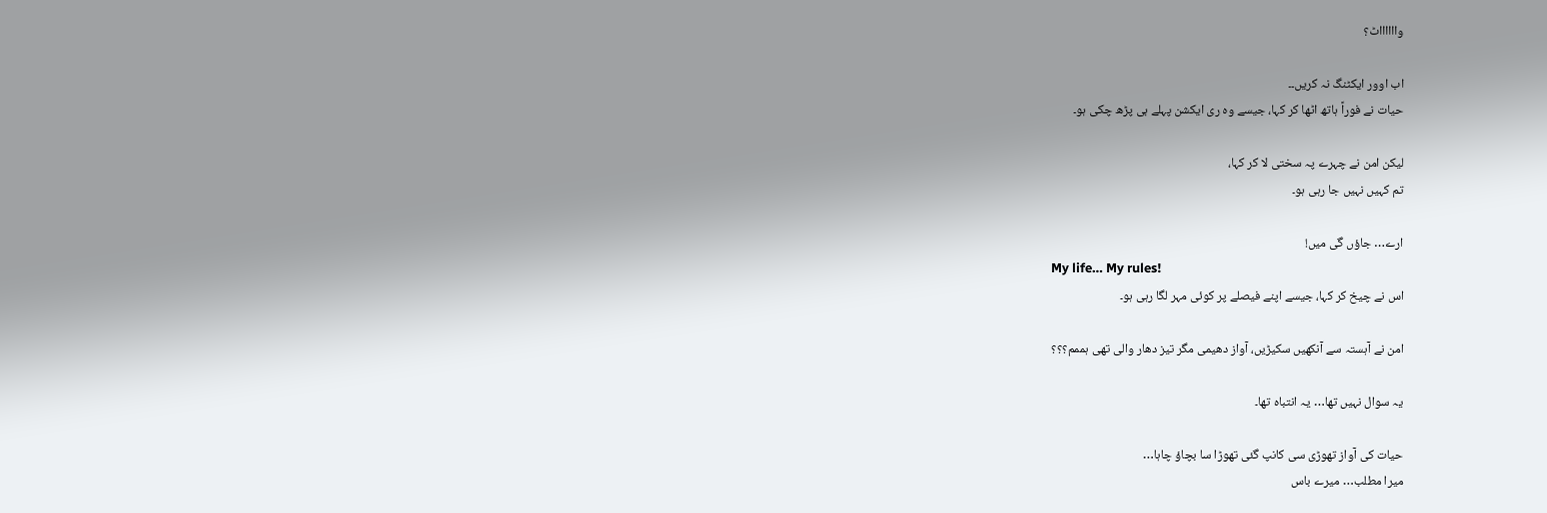وااااااٹ؟

اب اوور ایکٹنگ نہ کریں۔۔
حیات نے فوراً ہاتھ اٹھا کر کہا، جیسے وہ ری ایکشن پہلے ہی پڑھ چکی ہو۔

لیکن امن نے چہرے پہ سختی لا کر کہا،
تم کہیں نہیں جا رہی ہو۔

ارے… جاؤں گی میں!
My life… My rules!
اس نے چیخ کر کہا، جیسے اپنے فیصلے پر کوئی مہر لگا رہی ہو۔

امن نے آہستہ سے آنکھیں سکیڑیں، آواز دھیمی مگر تیز دھار والی تھی ہممم؟؟؟

یہ سوال نہیں تھا… یہ انتباہ تھا۔

حیات کی آواز تھوڑی سی کانپ گئی تھوڑا سا بچاؤ چاہا…
میرا مطلب… میرے باس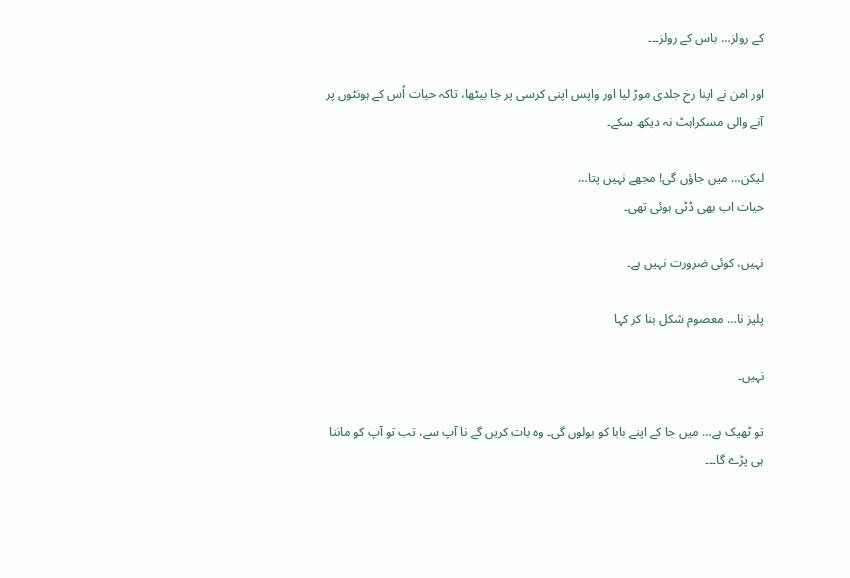کے رولز… باس کے رولز۔۔۔

اور امن نے اپنا رخ جلدی موڑ لیا اور واپس اپنی کرسی پر جا بیٹھا، تاکہ حیات اُس کے ہونٹوں پر آنے والی مسکراہٹ نہ دیکھ سکے۔

لیکن… میں جاؤں گی! مجھے نہیں پتا…
حیات اب بھی ڈٹی ہوئی تھی۔

نہیں، کوئی ضرورت نہیں ہے۔

پلیز نا… معصوم شکل بنا کر کہا

نہیں۔

تو ٹھیک ہے… میں جا کے اپنے بابا کو بولوں گی۔ وہ بات کریں گے نا آپ سے، تب تو آپ کو ماننا ہی پڑے گا۔۔۔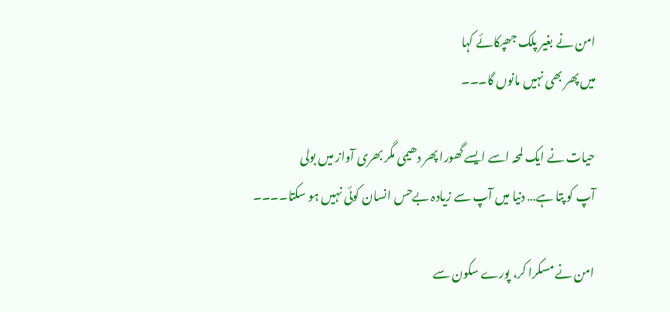امن نے بغیر پلک جھپکائے کہا
میں پھر بھی نہیں مانوں گا۔۔۔

حیات نے ایک لمحہ اسے ایسے گھورا پھر دھیمی مگر بھری آواز میں بولی
آپ کو پتا ہے… دنیا میں آپ سے زیادہ بےحس انسان کوئی نہیں ہو سکتا۔۔۔۔

امن نے مسکرا کر، پورے سکون سے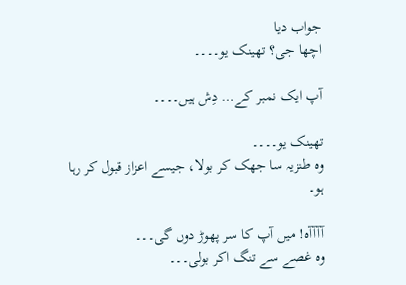جواب دیا
اچھا جی؟ تھینک یو۔۔۔۔

آپ ایک نمبر کے… دِش ہیں۔۔۔۔

تھینک یو۔۔۔۔
وہ طنزیہ سا جھک کر بولا، جیسے اعزاز قبول کر رہا ہو۔

آآآآہ! میں آپ کا سر پھوڑ دوں گی۔۔۔
وہ غصے سے تنگ اکر بولی۔۔۔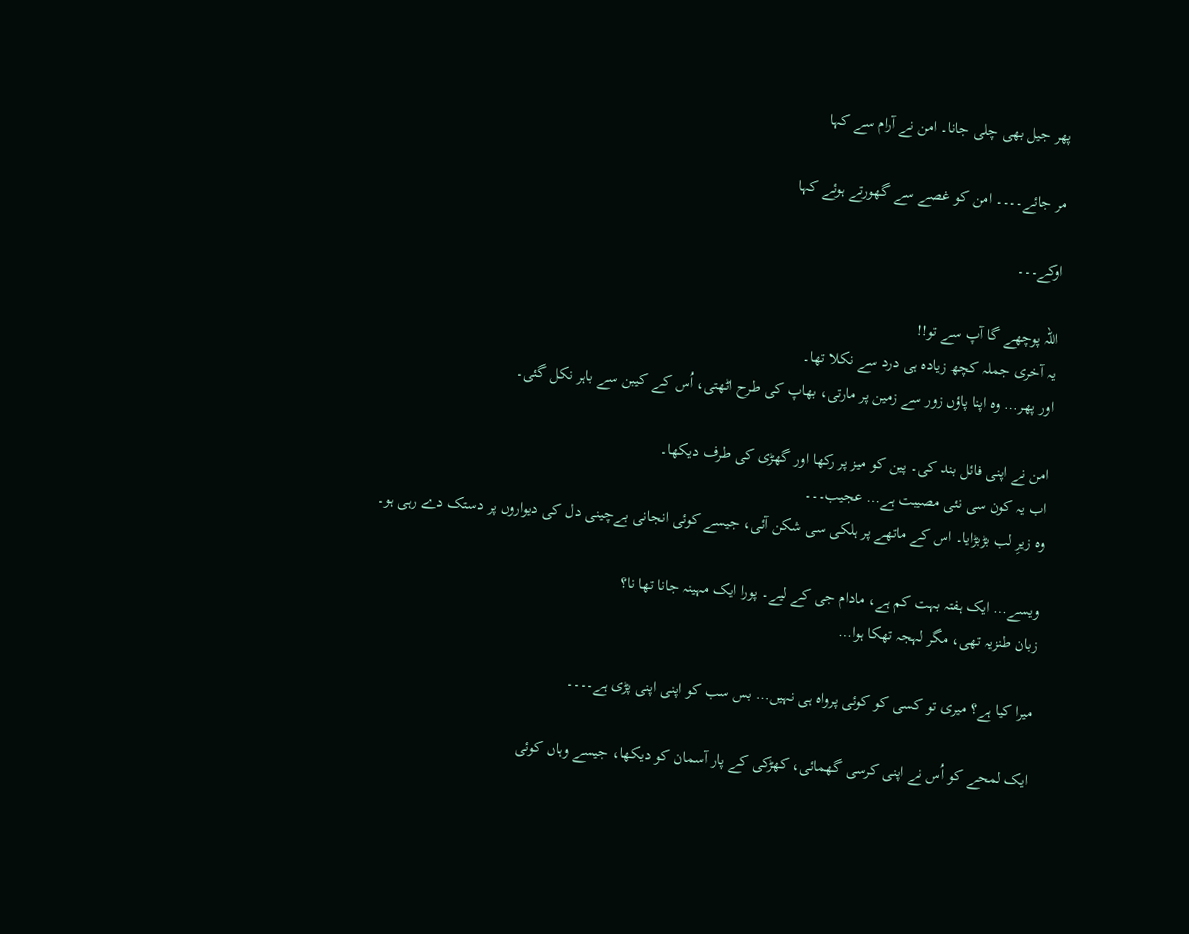پھر جیل بھی چلی جانا۔ امن نے آرام سے کہا

مر جائے۔۔۔۔ امن کو غصے سے گھورتے ہوئے کہا

اوکے۔۔۔

اللہ پوچھے گا آپ سے تو!!
یہ آخری جملہ کچھ زیادہ ہی درد سے نکلا تھا۔
اور پھر… وہ اپنا پاؤں زور سے زمین پر مارتی، بھاپ کی طرح اٹھتی، اُس کے کیبن سے باہر نکل گئی۔

امن نے اپنی فائل بند کی۔ پین کو میز پر رکھا اور گھڑی کی طرف دیکھا۔
اب یہ کون سی نئی مصیبت ہے… عجیب۔۔۔
وہ زیرِ لب بڑبڑایا۔ اس کے ماتھے پر ہلکی سی شکن آئی، جیسے کوئی انجانی بےچینی دل کی دیواروں پر دستک دے رہی ہو۔

ویسے… ایک ہفتہ بہت کم ہے، مادام جی کے لیے۔ پورا ایک مہینہ جانا تھا نا؟
زبان طنزیہ تھی، مگر لہجہ تھکا ہوا…

میرا کیا ہے؟ میری تو کسی کو کوئی پرواہ ہی نہیں… بس سب کو اپنی اپنی پڑی ہے۔۔۔۔

ایک لمحے کو اُس نے اپنی کرسی گھمائی، کھڑکی کے پار آسمان کو دیکھا، جیسے وہاں کوئی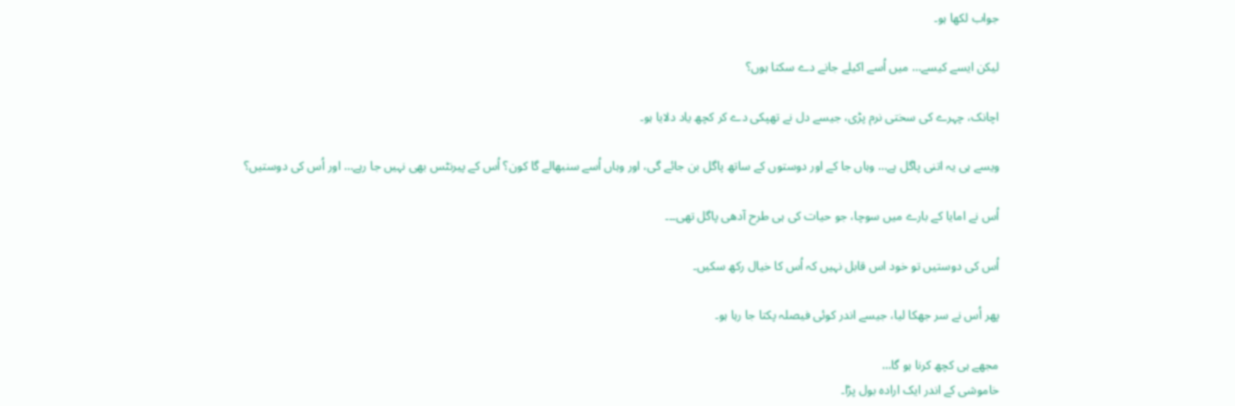جواب لکھا ہو۔

لیکن ایسے کیسے… میں اُسے اکیلے جانے دے سکتا ہوں؟

اچانک، چہرے کی سختی نرم پڑی، جیسے دل نے تھپکی دے کر کچھ یاد دلایا ہو۔

ویسے ہی یہ اتنی پاگل ہے… وہاں جا کے اور دوستوں کے ساتھ پاگل بن جائے گی، اور وہاں اُسے سنبھالے گا کون؟ اُس کے پیرنٹس بھی نہیں جا رہے… اور اُس کی دوستیں؟

اُس نے امایا کے بارے میں سوچا، جو حیات کی ہی طرح آدھی پاگل تھی۔۔۔

اُس کی دوستیں تو خود اس قابل نہیں کہ اُس کا خیال رکھ سکیں۔

پھر اُس نے سر جھکا لیا، جیسے اندر کوئی فیصلہ پکتا جا رہا ہو۔

مجھے ہی کچھ کرنا ہو گا…
خاموشی کے اندر ایک ارادہ بول پڑا۔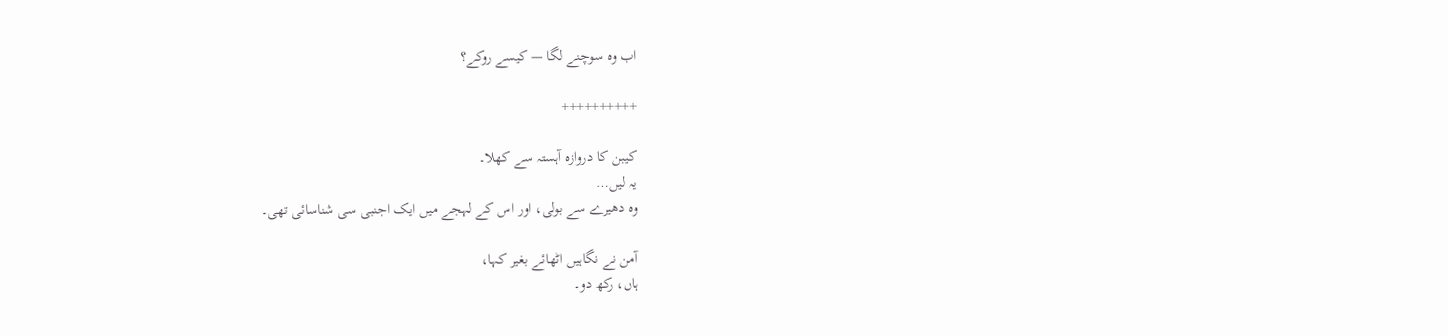اب وہ سوچنے لگا — کیسے روکے؟

++++++++++

کیبن کا دروازہ آہستہ سے کھلا۔
یہ لیں…
وہ دھیرے سے بولی، اور اس کے لہجے میں ایک اجنبی سی شناسائی تھی۔

آمن نے نگاہیں اٹھائے بغیر کہا،
ہاں، رکھ دو۔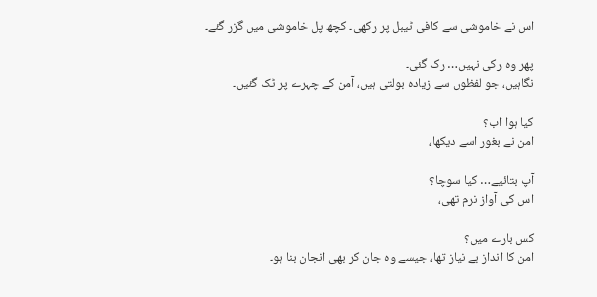اس نے خاموشی سے کافی ٹیبل پر رکھی۔ کچھ پل خاموشی میں گزر گئے۔

پھر وہ رکی نہیں… رک گئی۔
نگاہیں، جو لفظوں سے زیادہ بولتی ہیں، آمن کے چہرے پر ٹک گئیں۔

کیا ہوا اب؟
امن نے بغور اسے دیکھا،

آپ بتائیے… کیا سوچا؟
اس کی آواز نرم تھی،

کس بارے میں؟
امن کا انداز بے نیاز تھا، جیسے وہ جان کر بھی انجان بنا ہو۔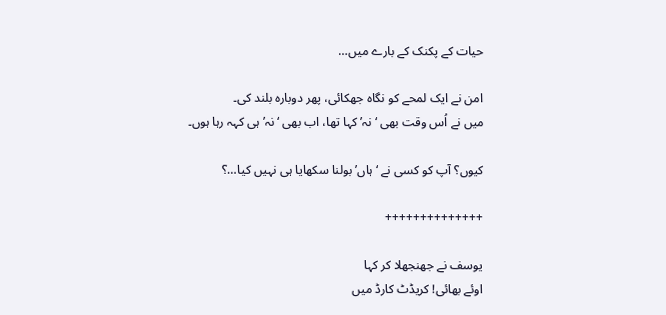حیات کے پکنک کے بارے میں…

امن نے ایک لمحے کو نگاہ جھکائی، پھر دوبارہ بلند کی۔
میں نے اُس وقت بھی ‘نہ’ کہا تھا، اب بھی ‘نہ’ ہی کہہ رہا ہوں۔

کیوں؟ آپ کو کسی نے ‘ہاں’ بولنا سکھایا ہی نہیں کیا…؟

++++++++++++++

یوسف نے جھنجھلا کر کہا
اوئے بھائی! کریڈٹ کارڈ میں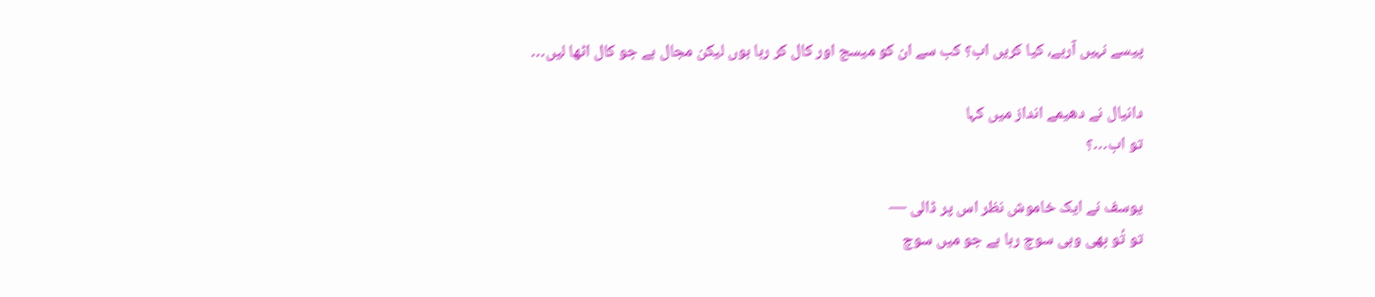پیسے نہیں آرہے، کیا کریں اب؟ کب سے ان کو میسج اور کال کر رہا ہوں لیکن مجال ہے جو کال اٹھا لیں…

دانیال نے دھیمے انداز میں کہا
تو اب…؟

یوسف نے ایک خاموش نظر اس پر ڈالی —
تو تُو بھی وہی سوچ رہا ہے جو میں سوچ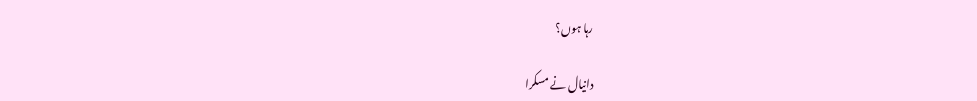رہا ہوں؟

دانیال نے مسکرا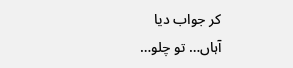کر جواب دیا
آہاں… تو چلو…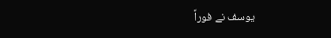یوسف نے فوراً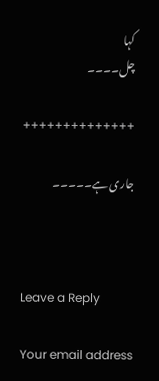کہا
چل۔۔۔۔

++++++++++++++

جاری ہے۔۔۔۔۔



Leave a Reply

Your email address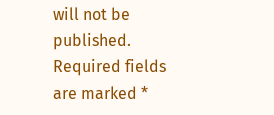will not be published. Required fields are marked *